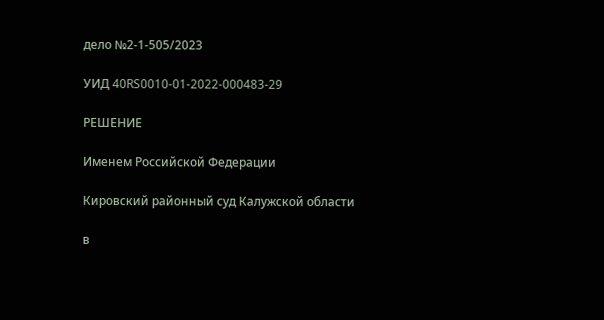дело №2-1-505/2023

УИД 40RS0010-01-2022-000483-29

РЕШЕНИЕ

Именем Российской Федерации

Кировский районный суд Калужской области

в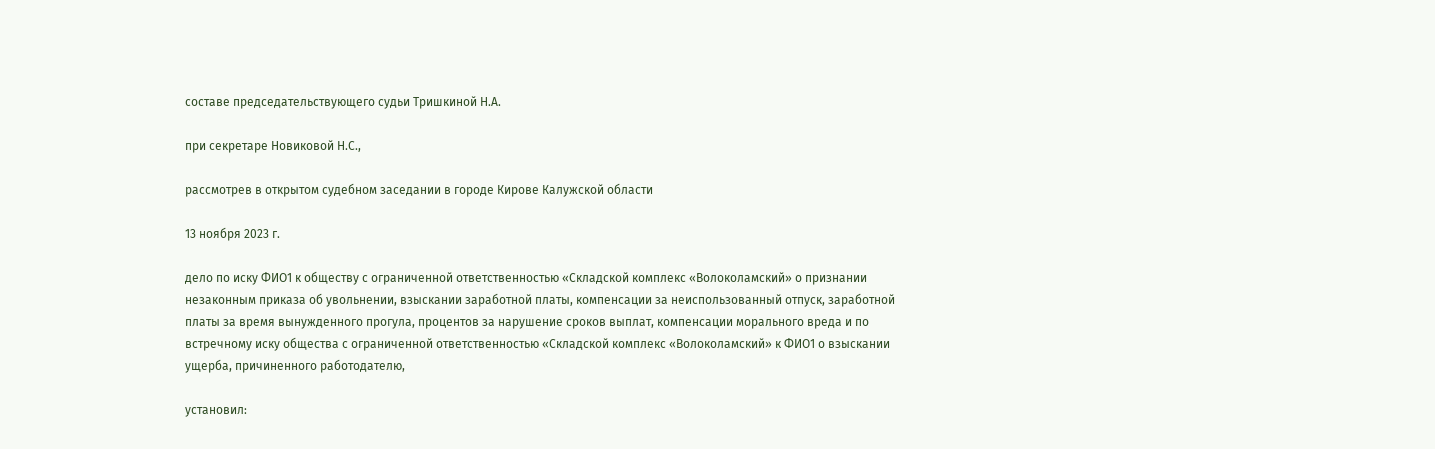составе председательствующего судьи Тришкиной Н.А.

при секретаре Новиковой Н.С.,

рассмотрев в открытом судебном заседании в городе Кирове Калужской области

13 ноября 2023 г.

дело по иску ФИО1 к обществу с ограниченной ответственностью «Складской комплекс «Волоколамский» о признании незаконным приказа об увольнении, взыскании заработной платы, компенсации за неиспользованный отпуск, заработной платы за время вынужденного прогула, процентов за нарушение сроков выплат, компенсации морального вреда и по встречному иску общества с ограниченной ответственностью «Складской комплекс «Волоколамский» к ФИО1 о взыскании ущерба, причиненного работодателю,

установил: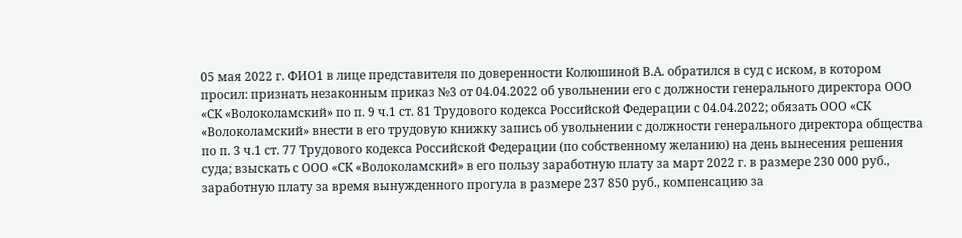05 мая 2022 г. ФИО1 в лице представителя по доверенности Колюшиной В.А. обратился в суд с иском, в котором просил: признать незаконным приказ №3 от 04.04.2022 об увольнении его с должности генерального директора ООО «СК «Волоколамский» по п. 9 ч.1 ст. 81 Трудового кодекса Российской Федерации с 04.04.2022; обязать ООО «СК «Волоколамский» внести в его трудовую книжку запись об увольнении с должности генерального директора общества по п. 3 ч.1 ст. 77 Трудового кодекса Российской Федерации (по собственному желанию) на день вынесения решения суда; взыскать с ООО «СК «Волоколамский» в его пользу заработную плату за март 2022 г. в размере 230 000 руб., заработную плату за время вынужденного прогула в размере 237 850 руб., компенсацию за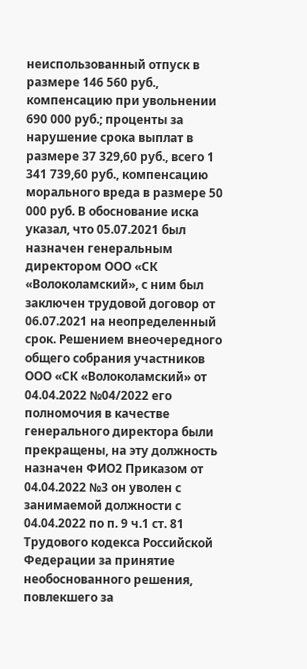неиспользованный отпуск в размере 146 560 руб., компенсацию при увольнении 690 000 руб.; проценты за нарушение срока выплат в размере 37 329,60 руб., всего 1 341 739,60 руб., компенсацию морального вреда в размере 50 000 руб. В обоснование иска указал, что 05.07.2021 был назначен генеральным директором ООО «СК «Волоколамский», с ним был заключен трудовой договор от 06.07.2021 на неопределенный срок. Решением внеочередного общего собрания участников ООО «СК «Волоколамский» от 04.04.2022 №04/2022 его полномочия в качестве генерального директора были прекращены, на эту должность назначен ФИО2 Приказом от 04.04.2022 №3 он уволен с занимаемой должности с 04.04.2022 по п. 9 ч.1 ст. 81 Трудового кодекса Российской Федерации за принятие необоснованного решения, повлекшего за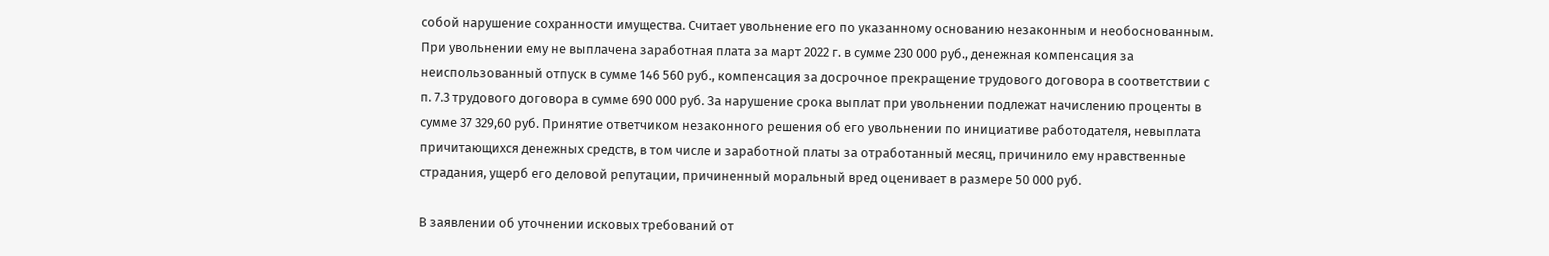собой нарушение сохранности имущества. Считает увольнение его по указанному основанию незаконным и необоснованным. При увольнении ему не выплачена заработная плата за март 2022 г. в сумме 230 000 руб., денежная компенсация за неиспользованный отпуск в сумме 146 560 руб., компенсация за досрочное прекращение трудового договора в соответствии с п. 7.3 трудового договора в сумме 690 000 руб. За нарушение срока выплат при увольнении подлежат начислению проценты в сумме 37 329,60 руб. Принятие ответчиком незаконного решения об его увольнении по инициативе работодателя, невыплата причитающихся денежных средств, в том числе и заработной платы за отработанный месяц, причинило ему нравственные страдания, ущерб его деловой репутации, причиненный моральный вред оценивает в размере 50 000 руб.

В заявлении об уточнении исковых требований от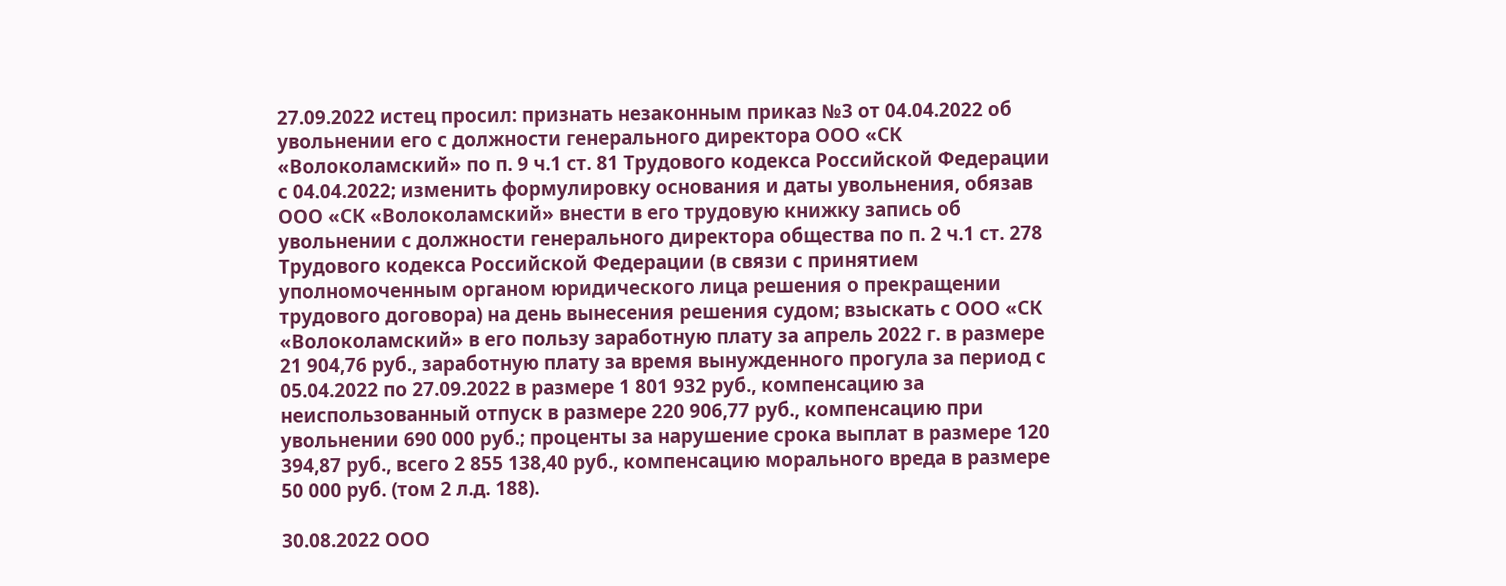27.09.2022 истец просил: признать незаконным приказ №3 от 04.04.2022 об увольнении его с должности генерального директора ООО «СК «Волоколамский» по п. 9 ч.1 ст. 81 Трудового кодекса Российской Федерации с 04.04.2022; изменить формулировку основания и даты увольнения, обязав ООО «СК «Волоколамский» внести в его трудовую книжку запись об увольнении с должности генерального директора общества по п. 2 ч.1 ст. 278 Трудового кодекса Российской Федерации (в связи с принятием уполномоченным органом юридического лица решения о прекращении трудового договора) на день вынесения решения судом; взыскать с ООО «СК «Волоколамский» в его пользу заработную плату за апрель 2022 г. в размере 21 904,76 руб., заработную плату за время вынужденного прогула за период с 05.04.2022 по 27.09.2022 в размере 1 801 932 руб., компенсацию за неиспользованный отпуск в размере 220 906,77 руб., компенсацию при увольнении 690 000 руб.; проценты за нарушение срока выплат в размере 120 394,87 руб., всего 2 855 138,40 руб., компенсацию морального вреда в размере 50 000 руб. (том 2 л.д. 188).

30.08.2022 ООО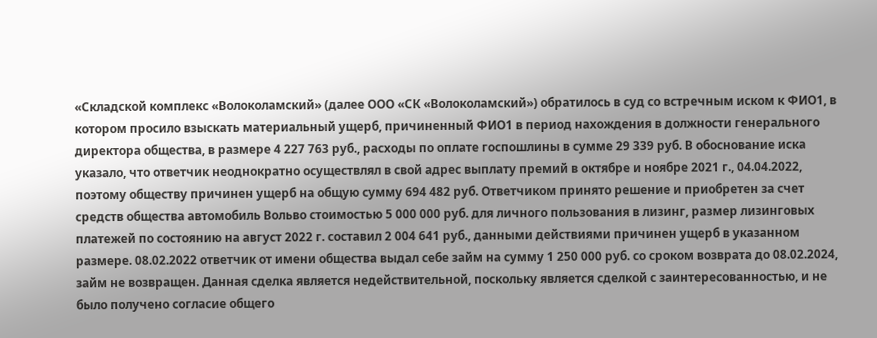«Складской комплекс «Волоколамский» (далее ООО «СК «Волоколамский») обратилось в суд со встречным иском к ФИО1, в котором просило взыскать материальный ущерб, причиненный ФИО1 в период нахождения в должности генерального директора общества, в размере 4 227 763 руб., расходы по оплате госпошлины в сумме 29 339 руб. В обоснование иска указало, что ответчик неоднократно осуществлял в свой адрес выплату премий в октябре и ноябре 2021 г., 04.04.2022, поэтому обществу причинен ущерб на общую сумму 694 482 руб. Ответчиком принято решение и приобретен за счет средств общества автомобиль Вольво стоимостью 5 000 000 руб. для личного пользования в лизинг, размер лизинговых платежей по состоянию на август 2022 г. составил 2 004 641 руб., данными действиями причинен ущерб в указанном размере. 08.02.2022 ответчик от имени общества выдал себе займ на сумму 1 250 000 руб. со сроком возврата до 08.02.2024, займ не возвращен. Данная сделка является недействительной, поскольку является сделкой с заинтересованностью, и не было получено согласие общего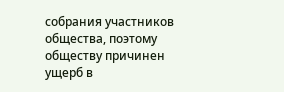собрания участников общества, поэтому обществу причинен ущерб в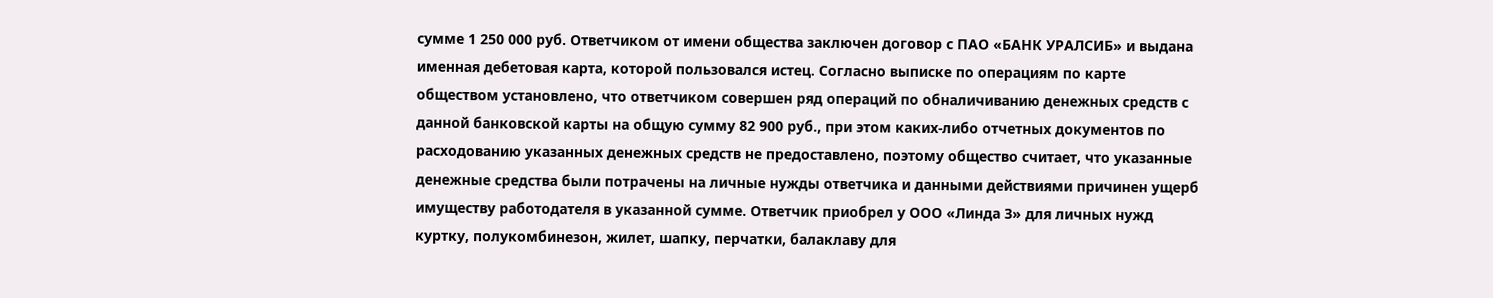сумме 1 250 000 руб. Ответчиком от имени общества заключен договор с ПАО «БАНК УРАЛСИБ» и выдана именная дебетовая карта, которой пользовался истец. Согласно выписке по операциям по карте обществом установлено, что ответчиком совершен ряд операций по обналичиванию денежных средств с данной банковской карты на общую сумму 82 900 руб., при этом каких-либо отчетных документов по расходованию указанных денежных средств не предоставлено, поэтому общество считает, что указанные денежные средства были потрачены на личные нужды ответчика и данными действиями причинен ущерб имуществу работодателя в указанной сумме. Ответчик приобрел у ООО «Линда З» для личных нужд куртку, полукомбинезон, жилет, шапку, перчатки, балаклаву для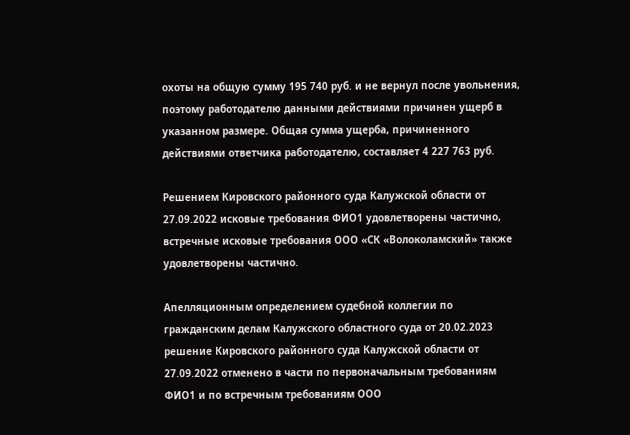охоты на общую сумму 195 740 руб. и не вернул после увольнения, поэтому работодателю данными действиями причинен ущерб в указанном размере. Общая сумма ущерба, причиненного действиями ответчика работодателю, составляет 4 227 763 руб.

Решением Кировского районного суда Калужской области от 27.09.2022 исковые требования ФИО1 удовлетворены частично, встречные исковые требования ООО «СК «Волоколамский» также удовлетворены частично.

Апелляционным определением судебной коллегии по гражданским делам Калужского областного суда от 20.02.2023 решение Кировского районного суда Калужской области от 27.09.2022 отменено в части по первоначальным требованиям ФИО1 и по встречным требованиям ООО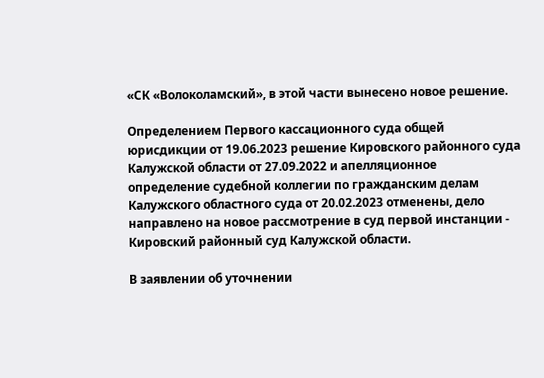«СК «Волоколамский», в этой части вынесено новое решение.

Определением Первого кассационного суда общей юрисдикции от 19.06.2023 решение Кировского районного суда Калужской области от 27.09.2022 и апелляционное определение судебной коллегии по гражданским делам Калужского областного суда от 20.02.2023 отменены, дело направлено на новое рассмотрение в суд первой инстанции - Кировский районный суд Калужской области.

В заявлении об уточнении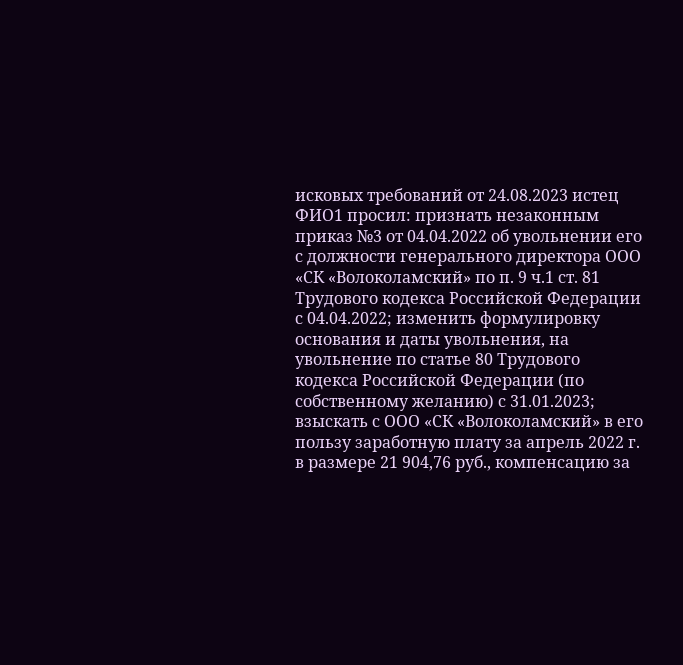исковых требований от 24.08.2023 истец ФИО1 просил: признать незаконным приказ №3 от 04.04.2022 об увольнении его с должности генерального директора ООО «СК «Волоколамский» по п. 9 ч.1 ст. 81 Трудового кодекса Российской Федерации с 04.04.2022; изменить формулировку основания и даты увольнения, на увольнение по статье 80 Трудового кодекса Российской Федерации (по собственному желанию) с 31.01.2023; взыскать с ООО «СК «Волоколамский» в его пользу заработную плату за апрель 2022 г. в размере 21 904,76 руб., компенсацию за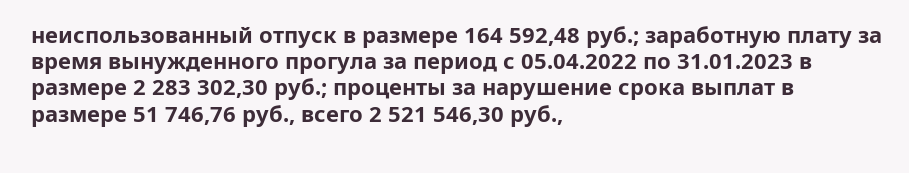неиспользованный отпуск в размере 164 592,48 руб.; заработную плату за время вынужденного прогула за период с 05.04.2022 по 31.01.2023 в размере 2 283 302,30 руб.; проценты за нарушение срока выплат в размере 51 746,76 руб., всего 2 521 546,30 руб.,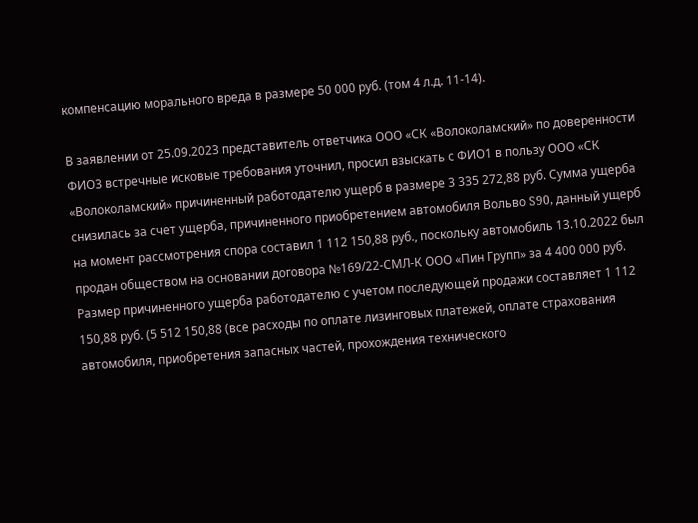компенсацию морального вреда в размере 50 000 руб. (том 4 л.д. 11-14).

В заявлении от 25.09.2023 представитель ответчика ООО «СК «Волоколамский» по доверенности ФИО3 встречные исковые требования уточнил, просил взыскать с ФИО1 в пользу ООО «СК «Волоколамский» причиненный работодателю ущерб в размере 3 335 272,88 руб. Сумма ущерба снизилась за счет ущерба, причиненного приобретением автомобиля Вольво S90, данный ущерб на момент рассмотрения спора составил 1 112 150,88 руб., поскольку автомобиль 13.10.2022 был продан обществом на основании договора №169/22-СМЛ-К ООО «Пин Групп» за 4 400 000 руб. Размер причиненного ущерба работодателю с учетом последующей продажи составляет 1 112 150,88 руб. (5 512 150,88 (все расходы по оплате лизинговых платежей, оплате страхования автомобиля, приобретения запасных частей, прохождения технического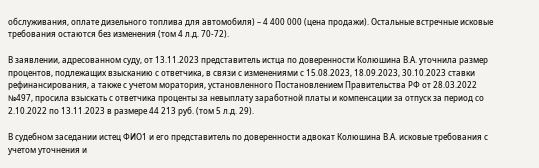обслуживания, оплате дизельного топлива для автомобиля) – 4 400 000 (цена продажи). Остальные встречные исковые требования остаются без изменения (том 4 л.д. 70-72).

В заявлении, адресованном суду, от 13.11.2023 представитель истца по доверенности Колюшина В.А. уточнила размер процентов, подлежащих взысканию с ответчика, в связи с изменениями с 15.08.2023, 18.09.2023, 30.10.2023 ставки рефинансирования, а также с учетом моратория, установленного Постановлением Правительства РФ от 28.03.2022 №497, просила взыскать с ответчика проценты за невыплату заработной платы и компенсации за отпуск за период со 2.10.2022 по 13.11.2023 в размере 44 213 руб. (том 5 л.д. 29).

В судебном заседании истец ФИО1 и его представитель по доверенности адвокат Колюшина В.А. исковые требования с учетом уточнения и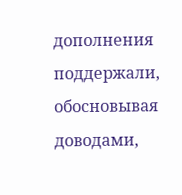дополнения поддержали, обосновывая доводами,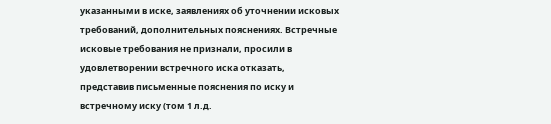указанными в иске, заявлениях об уточнении исковых требований, дополнительных пояснениях. Встречные исковые требования не признали, просили в удовлетворении встречного иска отказать, представив письменные пояснения по иску и встречному иску (том 1 л.д.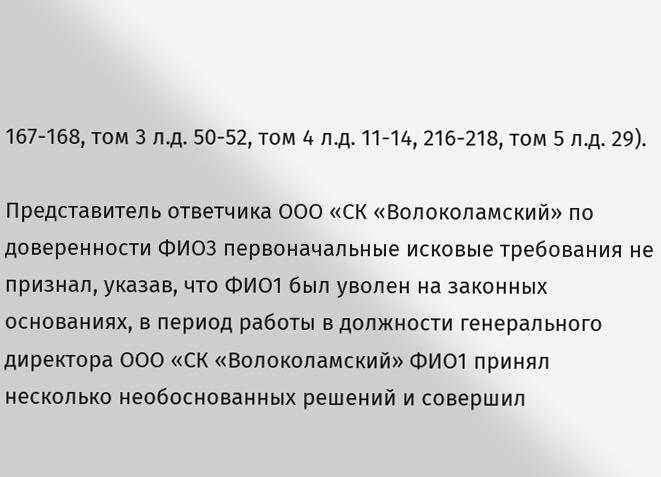167-168, том 3 л.д. 50-52, том 4 л.д. 11-14, 216-218, том 5 л.д. 29).

Представитель ответчика ООО «СК «Волоколамский» по доверенности ФИО3 первоначальные исковые требования не признал, указав, что ФИО1 был уволен на законных основаниях, в период работы в должности генерального директора ООО «СК «Волоколамский» ФИО1 принял несколько необоснованных решений и совершил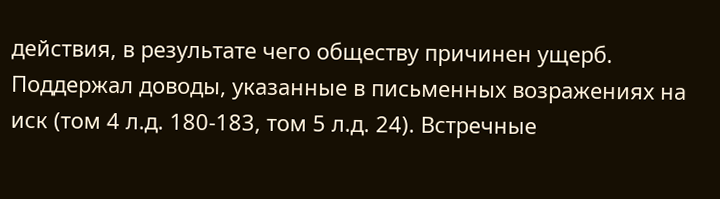действия, в результате чего обществу причинен ущерб. Поддержал доводы, указанные в письменных возражениях на иск (том 4 л.д. 180-183, том 5 л.д. 24). Встречные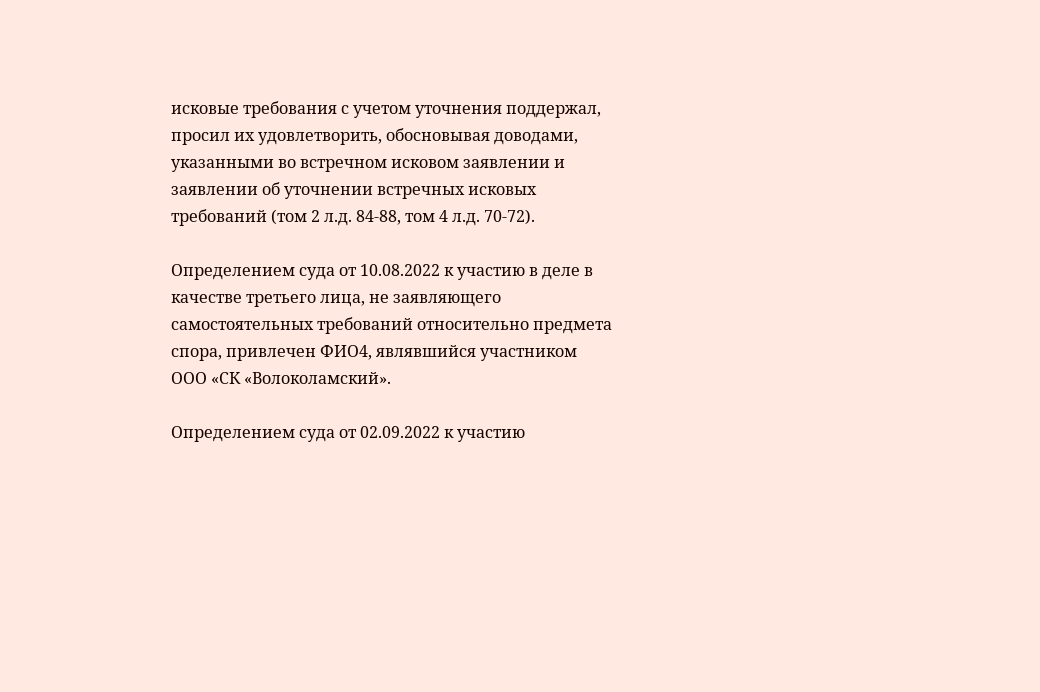исковые требования с учетом уточнения поддержал, просил их удовлетворить, обосновывая доводами, указанными во встречном исковом заявлении и заявлении об уточнении встречных исковых требований (том 2 л.д. 84-88, том 4 л.д. 70-72).

Определением суда от 10.08.2022 к участию в деле в качестве третьего лица, не заявляющего самостоятельных требований относительно предмета спора, привлечен ФИО4, являвшийся участником ООО «СК «Волоколамский».

Определением суда от 02.09.2022 к участию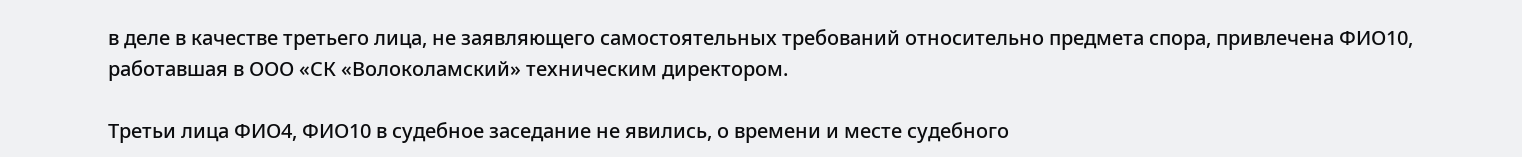в деле в качестве третьего лица, не заявляющего самостоятельных требований относительно предмета спора, привлечена ФИО10, работавшая в ООО «СК «Волоколамский» техническим директором.

Третьи лица ФИО4, ФИО10 в судебное заседание не явились, о времени и месте судебного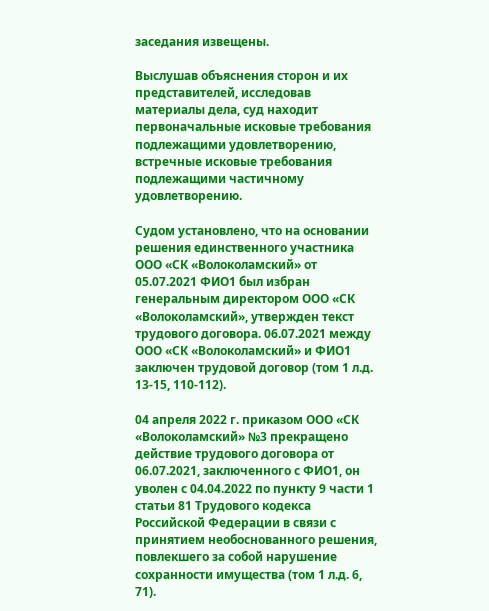заседания извещены.

Выслушав объяснения сторон и их представителей, исследовав материалы дела, суд находит первоначальные исковые требования подлежащими удовлетворению, встречные исковые требования подлежащими частичному удовлетворению.

Судом установлено, что на основании решения единственного участника ООО «СК «Волоколамский» от 05.07.2021 ФИО1 был избран генеральным директором ООО «СК «Волоколамский», утвержден текст трудового договора. 06.07.2021 между ООО «СК «Волоколамский» и ФИО1 заключен трудовой договор (том 1 л.д. 13-15, 110-112).

04 апреля 2022 г. приказом ООО «СК «Волоколамский» №3 прекращено действие трудового договора от 06.07.2021, заключенного с ФИО1, он уволен с 04.04.2022 по пункту 9 части 1 статьи 81 Трудового кодекса Российской Федерации в связи с принятием необоснованного решения, повлекшего за собой нарушение сохранности имущества (том 1 л.д. 6, 71).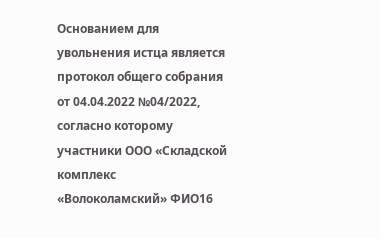Основанием для увольнения истца является протокол общего собрания от 04.04.2022 №04/2022, согласно которому участники ООО «Складской комплекс «Волоколамский» ФИО16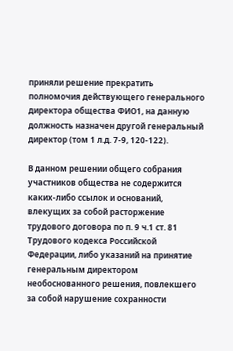приняли решение прекратить полномочия действующего генерального директора общества ФИО1, на данную должность назначен другой генеральный директор (том 1 л.д. 7-9, 120-122).

В данном решении общего собрания участников общества не содержится каких-либо ссылок и оснований, влекущих за собой расторжение трудового договора по п. 9 ч.1 ст. 81 Трудового кодекса Российской Федерации, либо указаний на принятие генеральным директором необоснованного решения, повлекшего за собой нарушение сохранности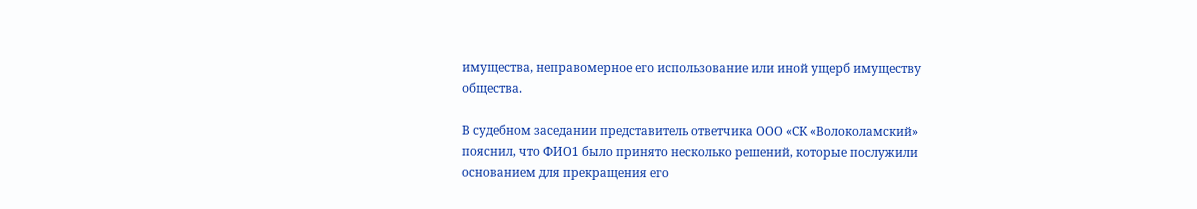имущества, неправомерное его использование или иной ущерб имуществу общества.

В судебном заседании представитель ответчика ООО «СК «Волоколамский» пояснил, что ФИО1 было принято несколько решений, которые послужили основанием для прекращения его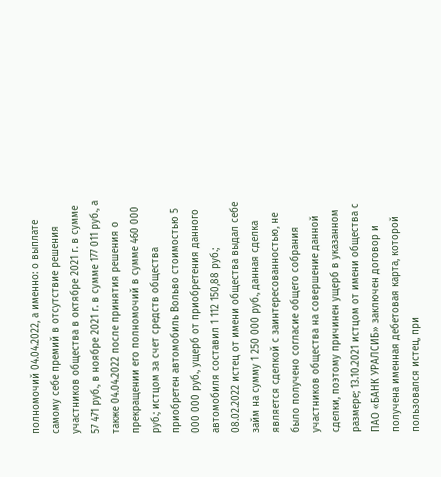полномочий 04.04.2022, а именно: о выплате самому себе премий в отсутствие решения участников общества в октябре 2021 г. в сумме 57 471 руб., в ноябре 2021 г. в сумме 177 011 руб., а также 04.04.2022 после принятия решения о прекращении его полномочий в сумме 460 000 руб.; истцом за счет средств общества приобретен автомобиль Вольво стоимостью 5 000 000 руб., ущерб от приобретения данного автомобиля составил 1 112 150,88 руб.; 08.02.2022 истец от имени общества выдал себе займ на сумму 1 250 000 руб., данная сделка является сделкой с заинтересованностью, не было получено согласие общего собрания участников общества на совершение данной сделки, поэтому причинен ущерб в указанном размере; 13.10.2021 истцом от имени общества с ПАО «БАНК УРАЛСИБ» заключен договор и получена именная дебетовая карта, которой пользовался истец, при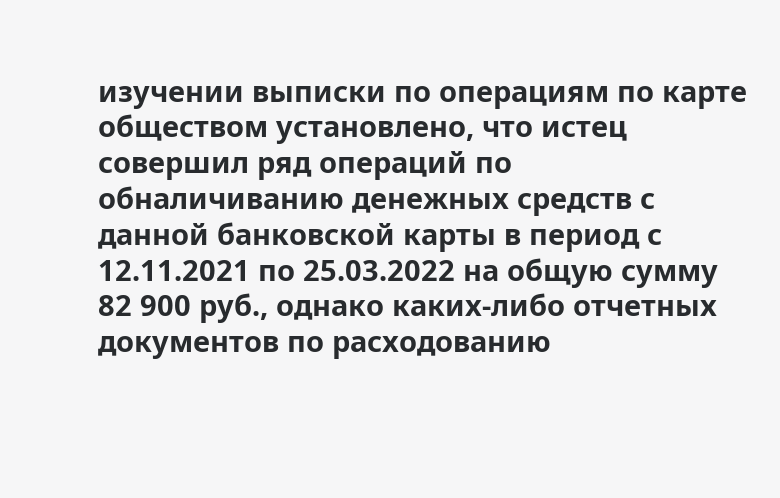изучении выписки по операциям по карте обществом установлено, что истец совершил ряд операций по обналичиванию денежных средств с данной банковской карты в период с 12.11.2021 по 25.03.2022 на общую сумму 82 900 руб., однако каких-либо отчетных документов по расходованию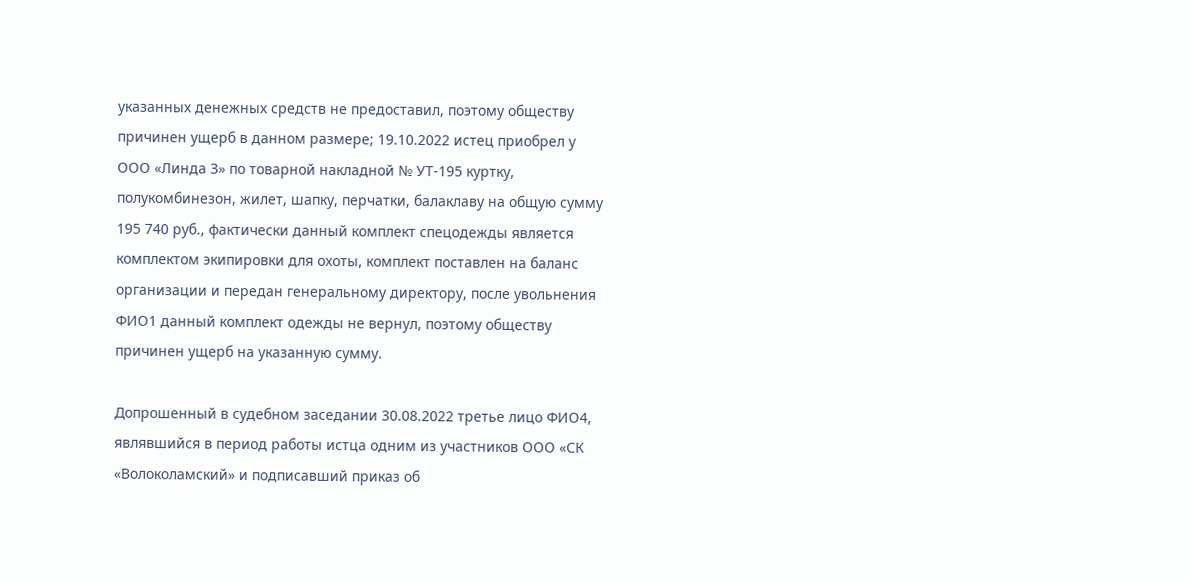указанных денежных средств не предоставил, поэтому обществу причинен ущерб в данном размере; 19.10.2022 истец приобрел у ООО «Линда З» по товарной накладной № УТ-195 куртку, полукомбинезон, жилет, шапку, перчатки, балаклаву на общую сумму 195 740 руб., фактически данный комплект спецодежды является комплектом экипировки для охоты, комплект поставлен на баланс организации и передан генеральному директору, после увольнения ФИО1 данный комплект одежды не вернул, поэтому обществу причинен ущерб на указанную сумму.

Допрошенный в судебном заседании 30.08.2022 третье лицо ФИО4, являвшийся в период работы истца одним из участников ООО «СК «Волоколамский» и подписавший приказ об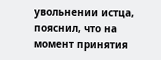увольнении истца, пояснил, что на момент принятия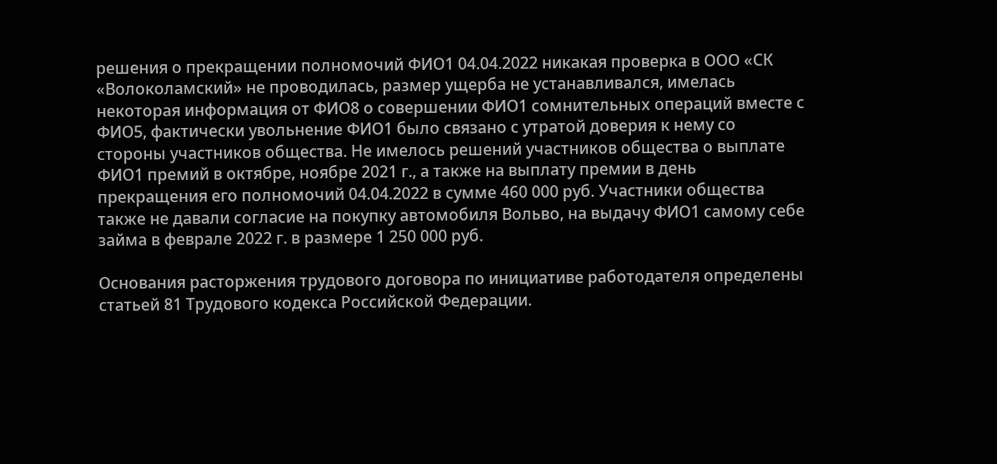решения о прекращении полномочий ФИО1 04.04.2022 никакая проверка в ООО «СК «Волоколамский» не проводилась, размер ущерба не устанавливался, имелась некоторая информация от ФИО8 о совершении ФИО1 сомнительных операций вместе с ФИО5, фактически увольнение ФИО1 было связано с утратой доверия к нему со стороны участников общества. Не имелось решений участников общества о выплате ФИО1 премий в октябре, ноябре 2021 г., а также на выплату премии в день прекращения его полномочий 04.04.2022 в сумме 460 000 руб. Участники общества также не давали согласие на покупку автомобиля Вольво, на выдачу ФИО1 самому себе займа в феврале 2022 г. в размере 1 250 000 руб.

Основания расторжения трудового договора по инициативе работодателя определены статьей 81 Трудового кодекса Российской Федерации.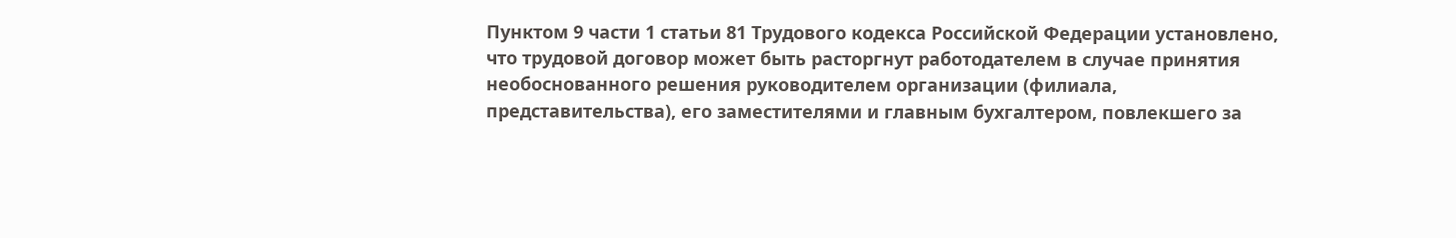Пунктом 9 части 1 статьи 81 Трудового кодекса Российской Федерации установлено, что трудовой договор может быть расторгнут работодателем в случае принятия необоснованного решения руководителем организации (филиала, представительства), его заместителями и главным бухгалтером, повлекшего за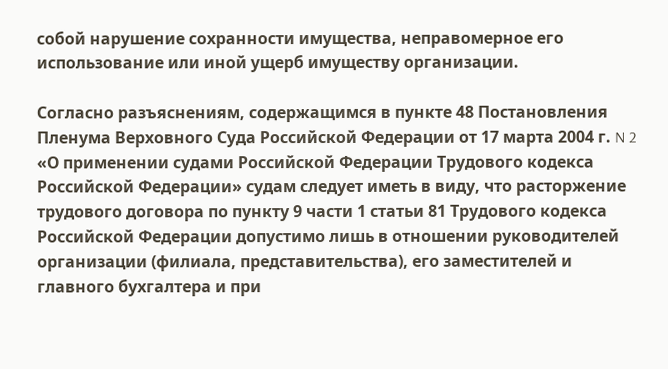собой нарушение сохранности имущества, неправомерное его использование или иной ущерб имуществу организации.

Согласно разъяснениям, содержащимся в пункте 48 Постановления Пленума Верховного Суда Российской Федерации от 17 марта 2004 г. N 2 «О применении судами Российской Федерации Трудового кодекса Российской Федерации» судам следует иметь в виду, что расторжение трудового договора по пункту 9 части 1 статьи 81 Трудового кодекса Российской Федерации допустимо лишь в отношении руководителей организации (филиала, представительства), его заместителей и главного бухгалтера и при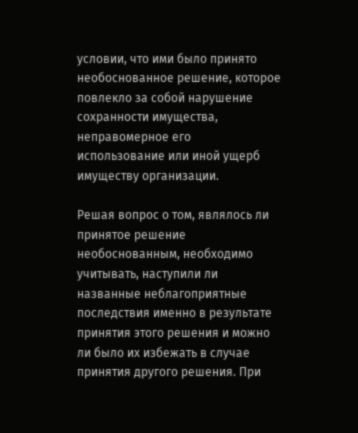условии, что ими было принято необоснованное решение, которое повлекло за собой нарушение сохранности имущества, неправомерное его использование или иной ущерб имуществу организации.

Решая вопрос о том, являлось ли принятое решение необоснованным, необходимо учитывать, наступили ли названные неблагоприятные последствия именно в результате принятия этого решения и можно ли было их избежать в случае принятия другого решения. При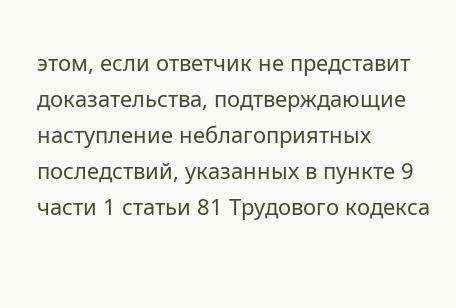этом, если ответчик не представит доказательства, подтверждающие наступление неблагоприятных последствий, указанных в пункте 9 части 1 статьи 81 Трудового кодекса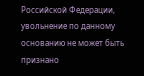Российской Федерации, увольнение по данному основанию не может быть признано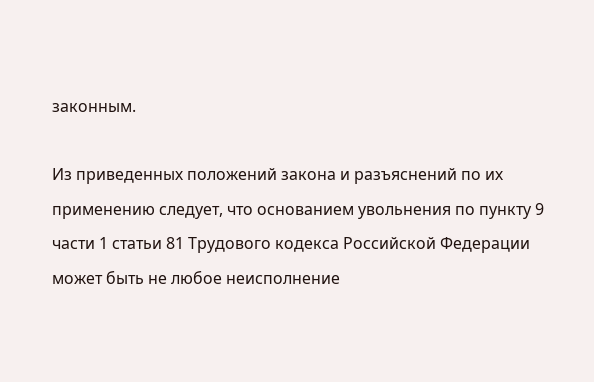законным.

Из приведенных положений закона и разъяснений по их применению следует, что основанием увольнения по пункту 9 части 1 статьи 81 Трудового кодекса Российской Федерации может быть не любое неисполнение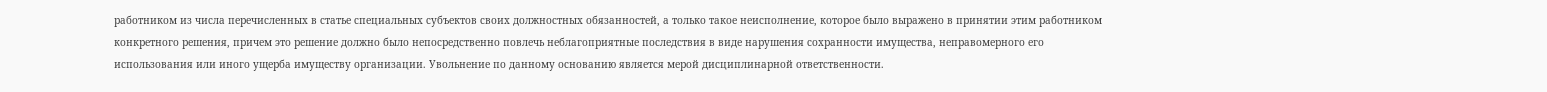работником из числа перечисленных в статье специальных субъектов своих должностных обязанностей, а только такое неисполнение, которое было выражено в принятии этим работником конкретного решения, причем это решение должно было непосредственно повлечь неблагоприятные последствия в виде нарушения сохранности имущества, неправомерного его использования или иного ущерба имуществу организации. Увольнение по данному основанию является мерой дисциплинарной ответственности.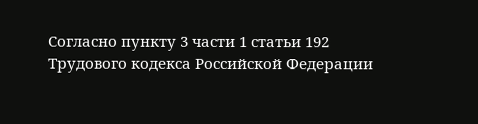Согласно пункту 3 части 1 статьи 192 Трудового кодекса Российской Федерации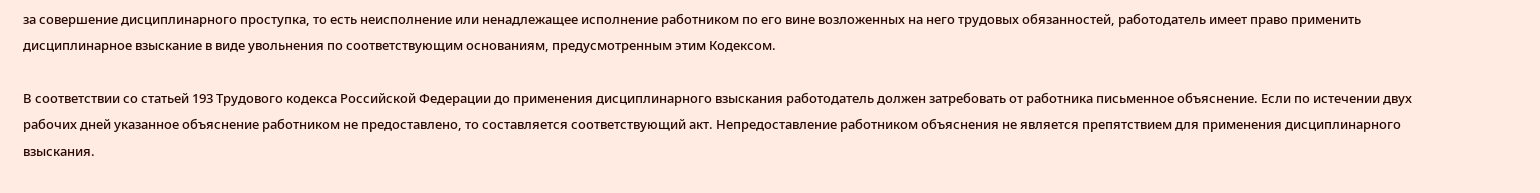за совершение дисциплинарного проступка, то есть неисполнение или ненадлежащее исполнение работником по его вине возложенных на него трудовых обязанностей, работодатель имеет право применить дисциплинарное взыскание в виде увольнения по соответствующим основаниям, предусмотренным этим Кодексом.

В соответствии со статьей 193 Трудового кодекса Российской Федерации до применения дисциплинарного взыскания работодатель должен затребовать от работника письменное объяснение. Если по истечении двух рабочих дней указанное объяснение работником не предоставлено, то составляется соответствующий акт. Непредоставление работником объяснения не является препятствием для применения дисциплинарного взыскания.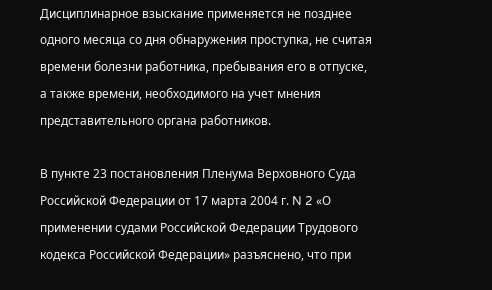Дисциплинарное взыскание применяется не позднее одного месяца со дня обнаружения проступка, не считая времени болезни работника, пребывания его в отпуске, а также времени, необходимого на учет мнения представительного органа работников.

В пункте 23 постановления Пленума Верховного Суда Российской Федерации от 17 марта 2004 г. N 2 «О применении судами Российской Федерации Трудового кодекса Российской Федерации» разъяснено, что при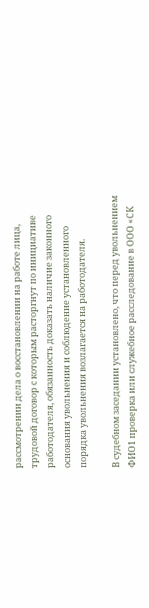рассмотрении дела о восстановлении на работе лица, трудовой договор с которым расторгнут по инициативе работодателя, обязанность доказать наличие законного основания увольнения и соблюдение установленного порядка увольнения возлагается на работодателя.

В судебном заседании установлено, что перед увольнением ФИО1 проверка или служебное расследование в ООО «СК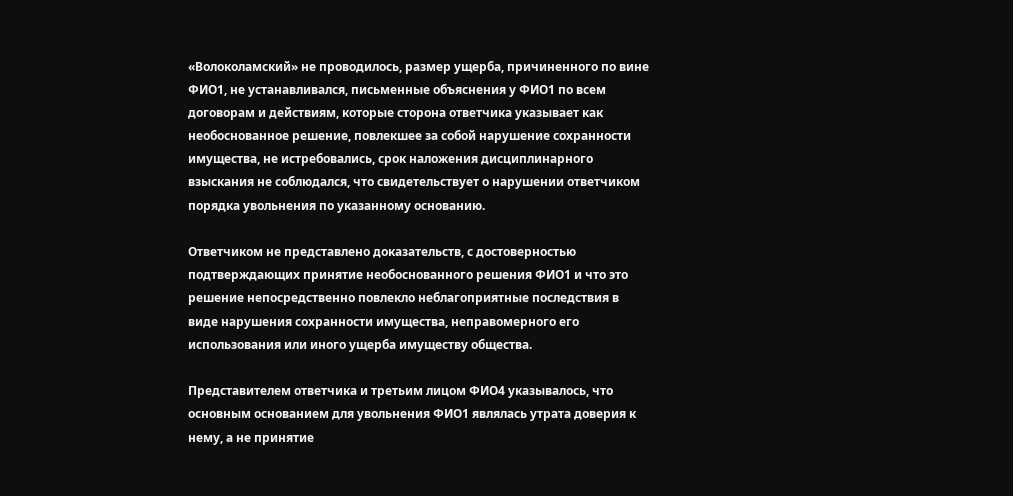«Волоколамский» не проводилось, размер ущерба, причиненного по вине ФИО1, не устанавливался, письменные объяснения у ФИО1 по всем договорам и действиям, которые сторона ответчика указывает как необоснованное решение, повлекшее за собой нарушение сохранности имущества, не истребовались, срок наложения дисциплинарного взыскания не соблюдался, что свидетельствует о нарушении ответчиком порядка увольнения по указанному основанию.

Ответчиком не представлено доказательств, с достоверностью подтверждающих принятие необоснованного решения ФИО1 и что это решение непосредственно повлекло неблагоприятные последствия в виде нарушения сохранности имущества, неправомерного его использования или иного ущерба имуществу общества.

Представителем ответчика и третьим лицом ФИО4 указывалось, что основным основанием для увольнения ФИО1 являлась утрата доверия к нему, а не принятие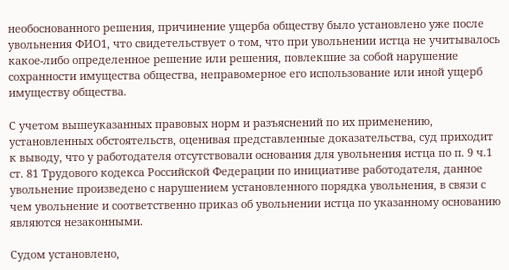необоснованного решения, причинение ущерба обществу было установлено уже после увольнения ФИО1, что свидетельствует о том, что при увольнении истца не учитывалось какое-либо определенное решение или решения, повлекшие за собой нарушение сохранности имущества общества, неправомерное его использование или иной ущерб имуществу общества.

С учетом вышеуказанных правовых норм и разъяснений по их применению, установленных обстоятельств, оценивая представленные доказательства, суд приходит к выводу, что у работодателя отсутствовали основания для увольнения истца по п. 9 ч.1 ст. 81 Трудового кодекса Российской Федерации по инициативе работодателя, данное увольнение произведено с нарушением установленного порядка увольнения, в связи с чем увольнение и соответственно приказ об увольнении истца по указанному основанию являются незаконными.

Судом установлено,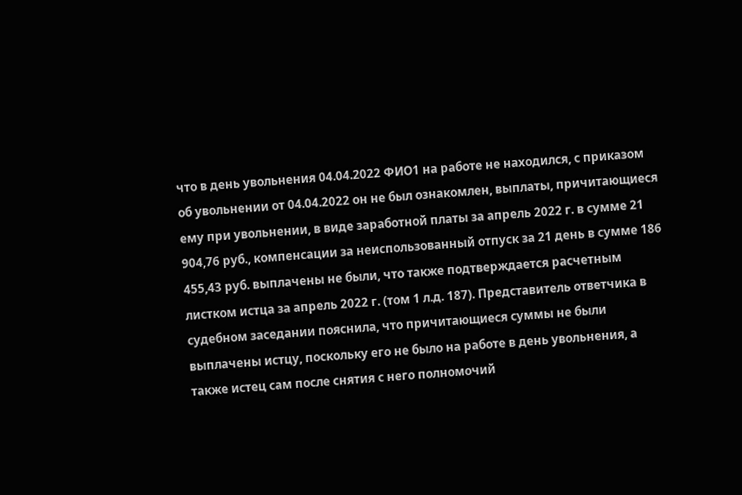что в день увольнения 04.04.2022 ФИО1 на работе не находился, с приказом об увольнении от 04.04.2022 он не был ознакомлен, выплаты, причитающиеся ему при увольнении, в виде заработной платы за апрель 2022 г. в сумме 21 904,76 руб., компенсации за неиспользованный отпуск за 21 день в сумме 186 455,43 руб. выплачены не были, что также подтверждается расчетным листком истца за апрель 2022 г. (том 1 л.д. 187). Представитель ответчика в судебном заседании пояснила, что причитающиеся суммы не были выплачены истцу, поскольку его не было на работе в день увольнения, а также истец сам после снятия с него полномочий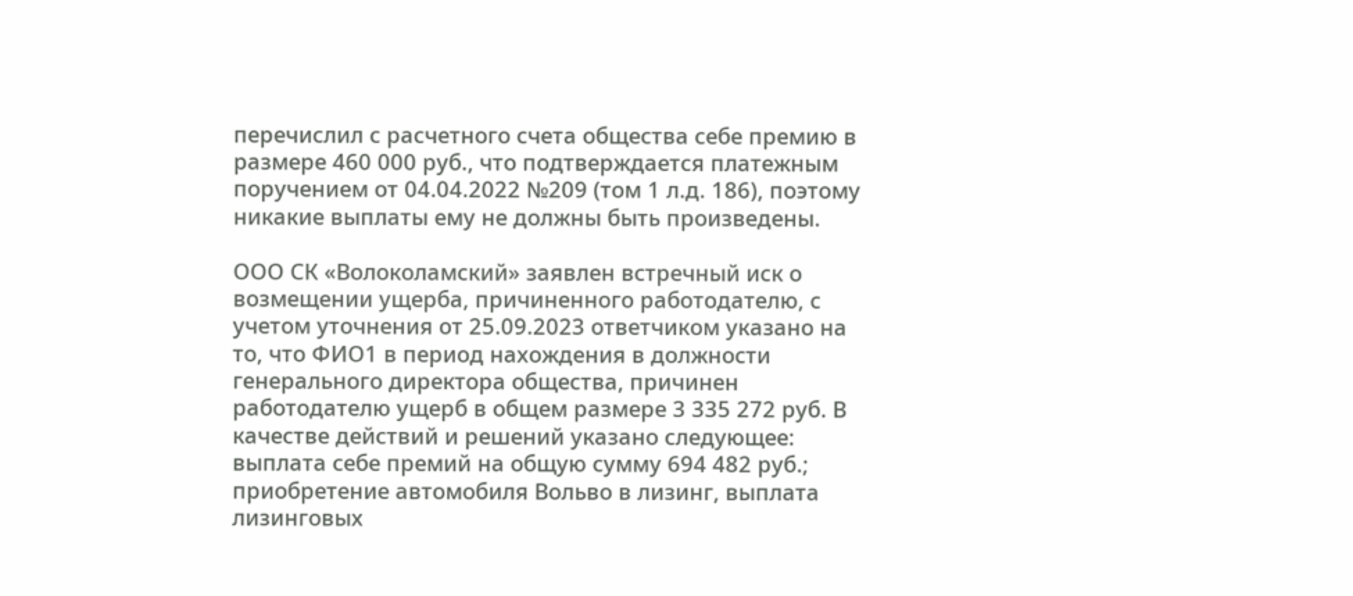перечислил с расчетного счета общества себе премию в размере 460 000 руб., что подтверждается платежным поручением от 04.04.2022 №209 (том 1 л.д. 186), поэтому никакие выплаты ему не должны быть произведены.

ООО СК «Волоколамский» заявлен встречный иск о возмещении ущерба, причиненного работодателю, с учетом уточнения от 25.09.2023 ответчиком указано на то, что ФИО1 в период нахождения в должности генерального директора общества, причинен работодателю ущерб в общем размере 3 335 272 руб. В качестве действий и решений указано следующее: выплата себе премий на общую сумму 694 482 руб.; приобретение автомобиля Вольво в лизинг, выплата лизинговых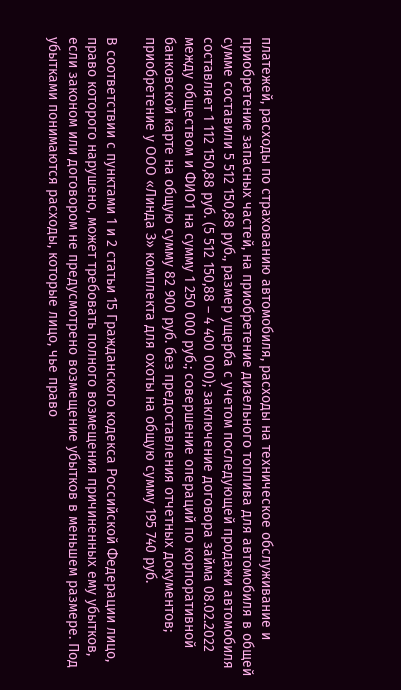платежей, расходы по страхованию автомобиля, расходы на техническое обслуживание и приобретение запасных частей, на приобретение дизельного топлива для автомобиля в общей сумме составили 5 512 150,88 руб., размер ущерба с учетом последующей продажи автомобиля составляет 1 112 150,88 руб. (5 512 150,88 – 4 400 000); заключение договора займа 08.02.2022 между обществом и ФИО1 на сумму 1 250 000 руб.; совершение операций по корпоративной банковской карте на общую сумму 82 900 руб. без предоставления отчетных документов; приобретение у ООО «Линда З» комплекта для охоты на общую сумму 195 740 руб.

В соответствии с пунктами 1 и 2 статьи 15 Гражданского кодекса Российской Федерации лицо, право которого нарушено, может требовать полного возмещения причиненных ему убытков, если законом или договором не предусмотрено возмещение убытков в меньшем размере. Под убытками понимаются расходы, которые лицо, чье право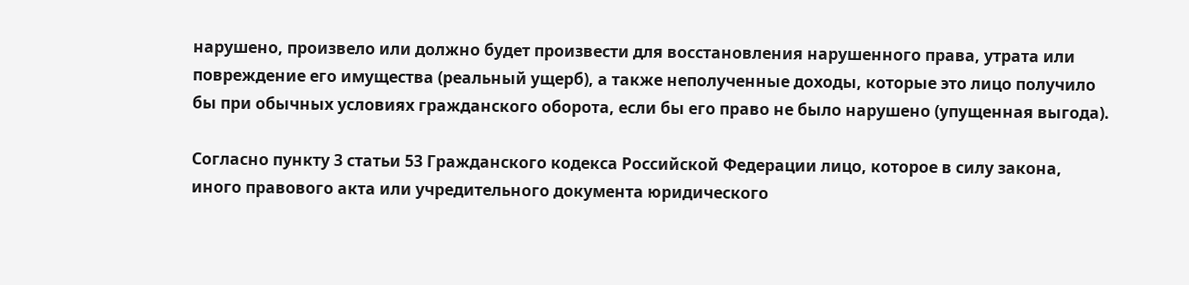нарушено, произвело или должно будет произвести для восстановления нарушенного права, утрата или повреждение его имущества (реальный ущерб), а также неполученные доходы, которые это лицо получило бы при обычных условиях гражданского оборота, если бы его право не было нарушено (упущенная выгода).

Согласно пункту 3 статьи 53 Гражданского кодекса Российской Федерации лицо, которое в силу закона, иного правового акта или учредительного документа юридического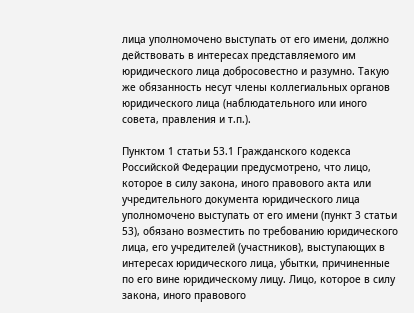лица уполномочено выступать от его имени, должно действовать в интересах представляемого им юридического лица добросовестно и разумно. Такую же обязанность несут члены коллегиальных органов юридического лица (наблюдательного или иного совета, правления и т.п.).

Пунктом 1 статьи 53.1 Гражданского кодекса Российской Федерации предусмотрено, что лицо, которое в силу закона, иного правового акта или учредительного документа юридического лица уполномочено выступать от его имени (пункт 3 статьи 53), обязано возместить по требованию юридического лица, его учредителей (участников), выступающих в интересах юридического лица, убытки, причиненные по его вине юридическому лицу. Лицо, которое в силу закона, иного правового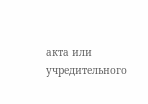акта или учредительного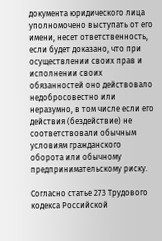документа юридического лица уполномочено выступать от его имени, несет ответственность, если будет доказано, что при осуществлении своих прав и исполнении своих обязанностей оно действовало недобросовестно или неразумно, в том числе если его действия (бездействие) не соответствовали обычным условиям гражданского оборота или обычному предпринимательскому риску.

Согласно статье 273 Трудового кодекса Российской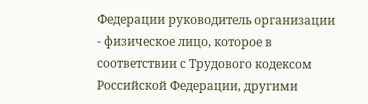Федерации руководитель организации - физическое лицо, которое в соответствии с Трудового кодексом Российской Федерации, другими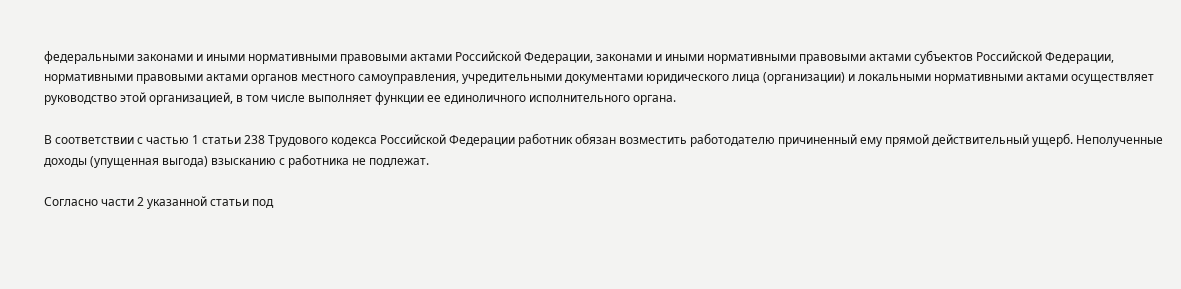федеральными законами и иными нормативными правовыми актами Российской Федерации, законами и иными нормативными правовыми актами субъектов Российской Федерации, нормативными правовыми актами органов местного самоуправления, учредительными документами юридического лица (организации) и локальными нормативными актами осуществляет руководство этой организацией, в том числе выполняет функции ее единоличного исполнительного органа.

В соответствии с частью 1 статьи 238 Трудового кодекса Российской Федерации работник обязан возместить работодателю причиненный ему прямой действительный ущерб. Неполученные доходы (упущенная выгода) взысканию с работника не подлежат.

Согласно части 2 указанной статьи под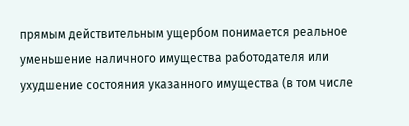прямым действительным ущербом понимается реальное уменьшение наличного имущества работодателя или ухудшение состояния указанного имущества (в том числе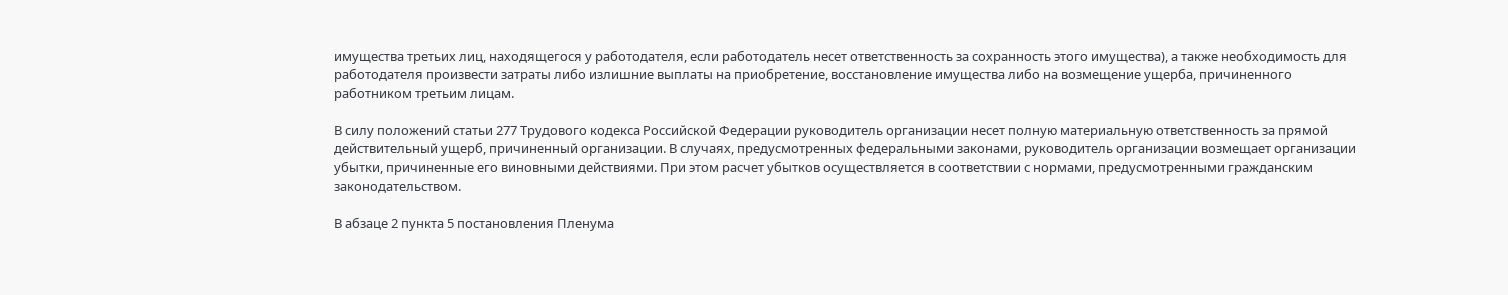имущества третьих лиц, находящегося у работодателя, если работодатель несет ответственность за сохранность этого имущества), а также необходимость для работодателя произвести затраты либо излишние выплаты на приобретение, восстановление имущества либо на возмещение ущерба, причиненного работником третьим лицам.

В силу положений статьи 277 Трудового кодекса Российской Федерации руководитель организации несет полную материальную ответственность за прямой действительный ущерб, причиненный организации. В случаях, предусмотренных федеральными законами, руководитель организации возмещает организации убытки, причиненные его виновными действиями. При этом расчет убытков осуществляется в соответствии с нормами, предусмотренными гражданским законодательством.

В абзаце 2 пункта 5 постановления Пленума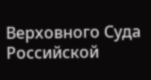Верховного Суда Российской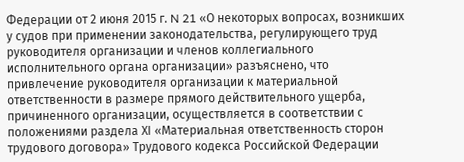Федерации от 2 июня 2015 г. N 21 «О некоторых вопросах, возникших у судов при применении законодательства, регулирующего труд руководителя организации и членов коллегиального исполнительного органа организации» разъяснено, что привлечение руководителя организации к материальной ответственности в размере прямого действительного ущерба, причиненного организации, осуществляется в соответствии с положениями раздела ХI «Материальная ответственность сторон трудового договора» Трудового кодекса Российской Федерации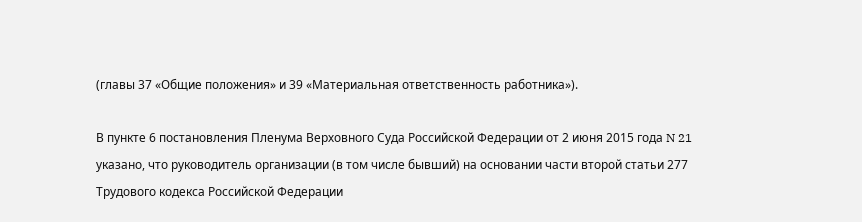(главы 37 «Общие положения» и 39 «Материальная ответственность работника»).

В пункте 6 постановления Пленума Верховного Суда Российской Федерации от 2 июня 2015 года N 21 указано, что руководитель организации (в том числе бывший) на основании части второй статьи 277 Трудового кодекса Российской Федерации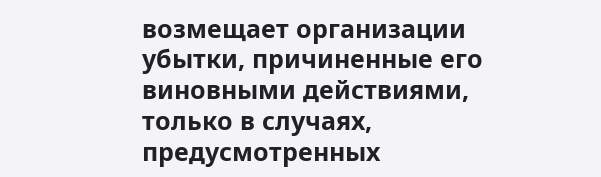возмещает организации убытки, причиненные его виновными действиями, только в случаях, предусмотренных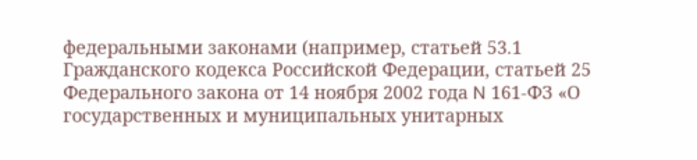федеральными законами (например, статьей 53.1 Гражданского кодекса Российской Федерации, статьей 25 Федерального закона от 14 ноября 2002 года N 161-ФЗ «О государственных и муниципальных унитарных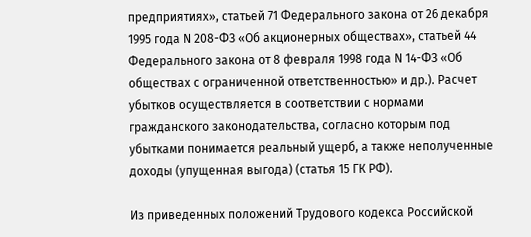предприятиях», статьей 71 Федерального закона от 26 декабря 1995 года N 208-ФЗ «Об акционерных обществах», статьей 44 Федерального закона от 8 февраля 1998 года N 14-ФЗ «Об обществах с ограниченной ответственностью» и др.). Расчет убытков осуществляется в соответствии с нормами гражданского законодательства, согласно которым под убытками понимается реальный ущерб, а также неполученные доходы (упущенная выгода) (статья 15 ГК РФ).

Из приведенных положений Трудового кодекса Российской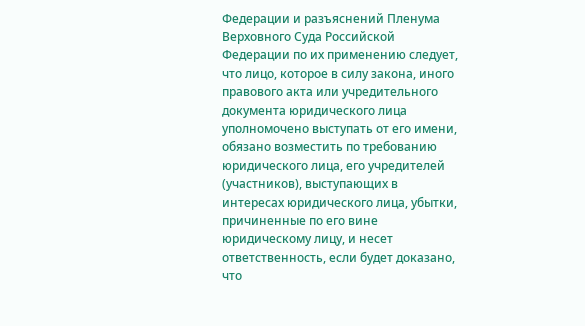Федерации и разъяснений Пленума Верховного Суда Российской Федерации по их применению следует, что лицо, которое в силу закона, иного правового акта или учредительного документа юридического лица уполномочено выступать от его имени, обязано возместить по требованию юридического лица, его учредителей (участников), выступающих в интересах юридического лица, убытки, причиненные по его вине юридическому лицу, и несет ответственность, если будет доказано, что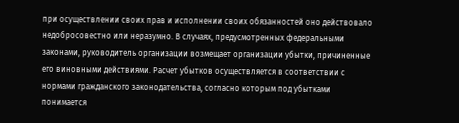при осуществлении своих прав и исполнении своих обязанностей оно действовало недобросовестно или неразумно. В случаях, предусмотренных федеральными законами, руководитель организации возмещает организации убытки, причиненные его виновными действиями. Расчет убытков осуществляется в соответствии с нормами гражданского законодательства, согласно которым под убытками понимается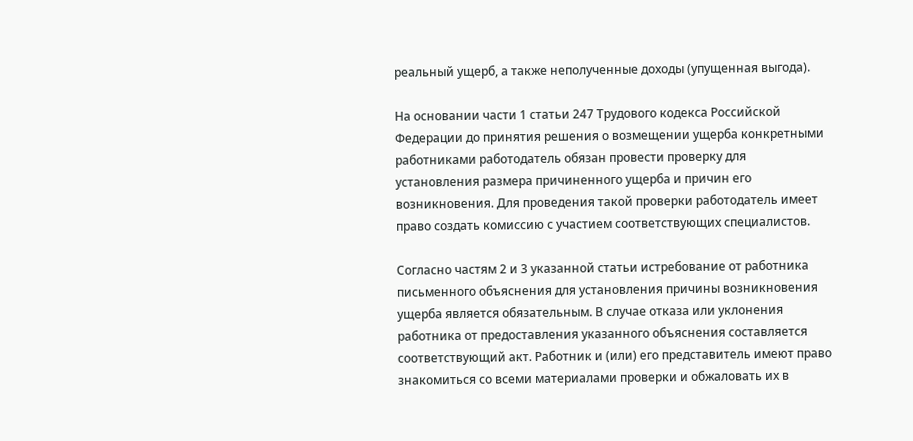реальный ущерб, а также неполученные доходы (упущенная выгода).

На основании части 1 статьи 247 Трудового кодекса Российской Федерации до принятия решения о возмещении ущерба конкретными работниками работодатель обязан провести проверку для установления размера причиненного ущерба и причин его возникновения. Для проведения такой проверки работодатель имеет право создать комиссию с участием соответствующих специалистов.

Согласно частям 2 и 3 указанной статьи истребование от работника письменного объяснения для установления причины возникновения ущерба является обязательным. В случае отказа или уклонения работника от предоставления указанного объяснения составляется соответствующий акт. Работник и (или) его представитель имеют право знакомиться со всеми материалами проверки и обжаловать их в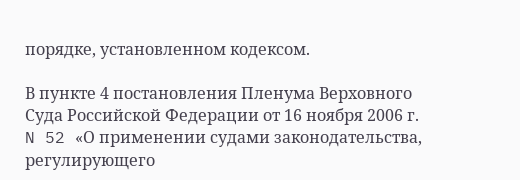порядке, установленном кодексом.

В пункте 4 постановления Пленума Верховного Суда Российской Федерации от 16 ноября 2006 г. N 52 «О применении судами законодательства, регулирующего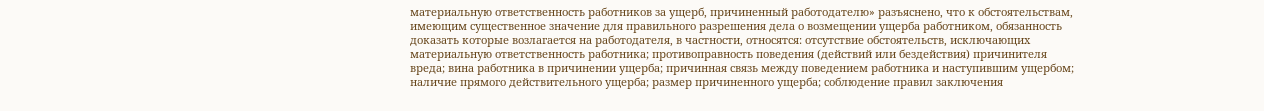материальную ответственность работников за ущерб, причиненный работодателю» разъяснено, что к обстоятельствам, имеющим существенное значение для правильного разрешения дела о возмещении ущерба работником, обязанность доказать которые возлагается на работодателя, в частности, относятся: отсутствие обстоятельств, исключающих материальную ответственность работника; противоправность поведения (действий или бездействия) причинителя вреда; вина работника в причинении ущерба; причинная связь между поведением работника и наступившим ущербом; наличие прямого действительного ущерба; размер причиненного ущерба; соблюдение правил заключения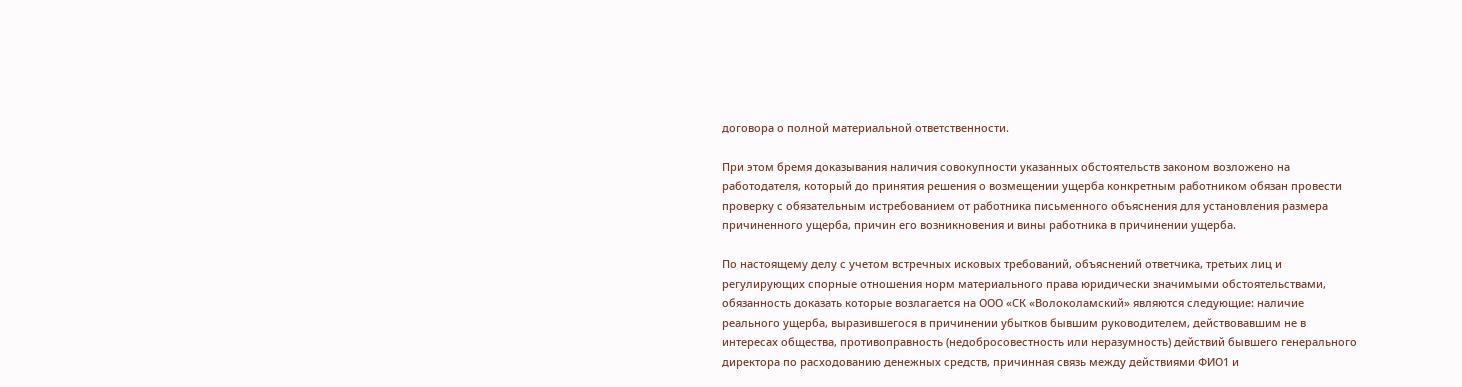договора о полной материальной ответственности.

При этом бремя доказывания наличия совокупности указанных обстоятельств законом возложено на работодателя, который до принятия решения о возмещении ущерба конкретным работником обязан провести проверку с обязательным истребованием от работника письменного объяснения для установления размера причиненного ущерба, причин его возникновения и вины работника в причинении ущерба.

По настоящему делу с учетом встречных исковых требований, объяснений ответчика, третьих лиц и регулирующих спорные отношения норм материального права юридически значимыми обстоятельствами, обязанность доказать которые возлагается на ООО «СК «Волоколамский» являются следующие: наличие реального ущерба, выразившегося в причинении убытков бывшим руководителем, действовавшим не в интересах общества, противоправность (недобросовестность или неразумность) действий бывшего генерального директора по расходованию денежных средств, причинная связь между действиями ФИО1 и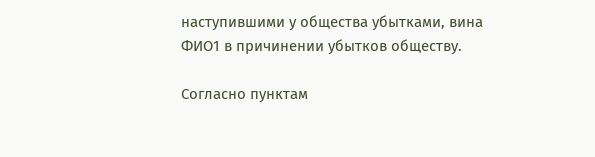наступившими у общества убытками, вина ФИО1 в причинении убытков обществу.

Согласно пунктам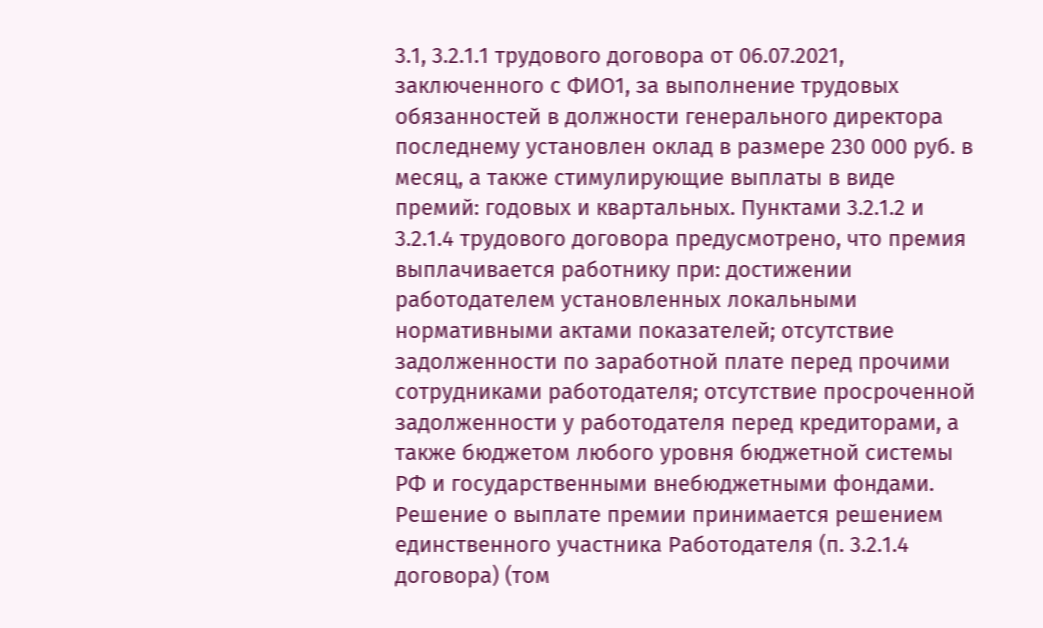3.1, 3.2.1.1 трудового договора от 06.07.2021, заключенного с ФИО1, за выполнение трудовых обязанностей в должности генерального директора последнему установлен оклад в размере 230 000 руб. в месяц, а также стимулирующие выплаты в виде премий: годовых и квартальных. Пунктами 3.2.1.2 и 3.2.1.4 трудового договора предусмотрено, что премия выплачивается работнику при: достижении работодателем установленных локальными нормативными актами показателей; отсутствие задолженности по заработной плате перед прочими сотрудниками работодателя; отсутствие просроченной задолженности у работодателя перед кредиторами, а также бюджетом любого уровня бюджетной системы РФ и государственными внебюджетными фондами. Решение о выплате премии принимается решением единственного участника Работодателя (п. 3.2.1.4 договора) (том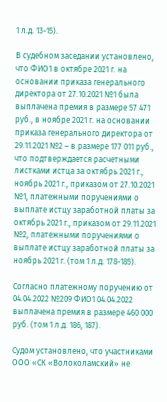1 л.д. 13-15).

В судебном заседании установлено, что ФИО1 в октябре 2021 г. на основании приказа генерального директора от 27.10.2021 №1 была выплачена премия в размере 57 471 руб., в ноябре 2021 г. на основании приказа генерального директора от 29.11.2021 №2 – в размере 177 011 руб., что подтверждается расчетными листками истца за октябрь 2021 г., ноябрь 2021 г., приказом от 27.10.2021 №1, платежными поручениями о выплате истцу заработной платы за октябрь 2021 г., приказом от 29.11.2021 №2, платежными поручениями о выплате истцу заработной платы за ноябрь 2021 г. (том 1 л.д. 178-185).

Согласно платежному поручению от 04.04.2022 №209 ФИО1 04.04.2022 выплачена премия в размере 460 000 руб. (том 1 л.д. 186, 187).

Судом установлено, что участниками ООО «СК «Волоколамский» не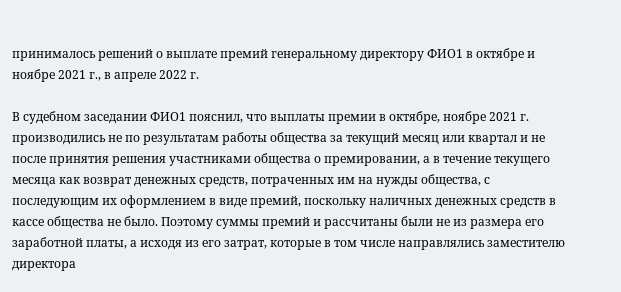принималось решений о выплате премий генеральному директору ФИО1 в октябре и ноябре 2021 г., в апреле 2022 г.

В судебном заседании ФИО1 пояснил, что выплаты премии в октябре, ноябре 2021 г. производились не по результатам работы общества за текущий месяц или квартал и не после принятия решения участниками общества о премировании, а в течение текущего месяца как возврат денежных средств, потраченных им на нужды общества, с последующим их оформлением в виде премий, поскольку наличных денежных средств в кассе общества не было. Поэтому суммы премий и рассчитаны были не из размера его заработной платы, а исходя из его затрат, которые в том числе направлялись заместителю директора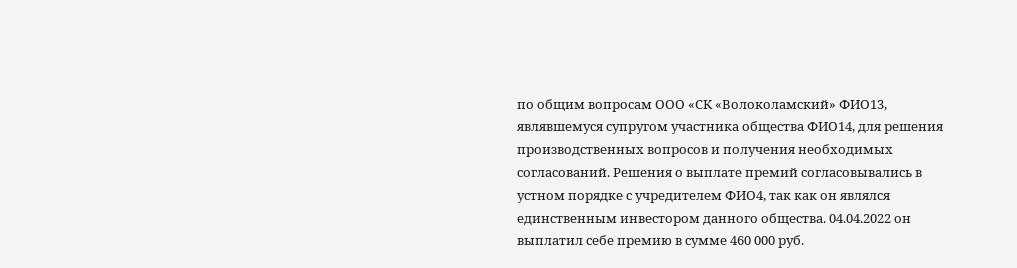по общим вопросам ООО «СК «Волоколамский» ФИО13, являвшемуся супругом участника общества ФИО14, для решения производственных вопросов и получения необходимых согласований. Решения о выплате премий согласовывались в устном порядке с учредителем ФИО4, так как он являлся единственным инвестором данного общества. 04.04.2022 он выплатил себе премию в сумме 460 000 руб.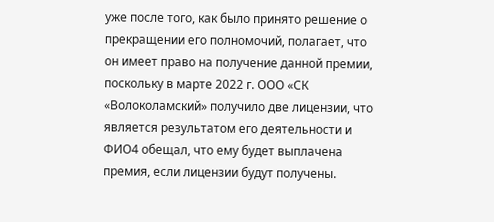уже после того, как было принято решение о прекращении его полномочий, полагает, что он имеет право на получение данной премии, поскольку в марте 2022 г. ООО «СК «Волоколамский» получило две лицензии, что является результатом его деятельности и ФИО4 обещал, что ему будет выплачена премия, если лицензии будут получены.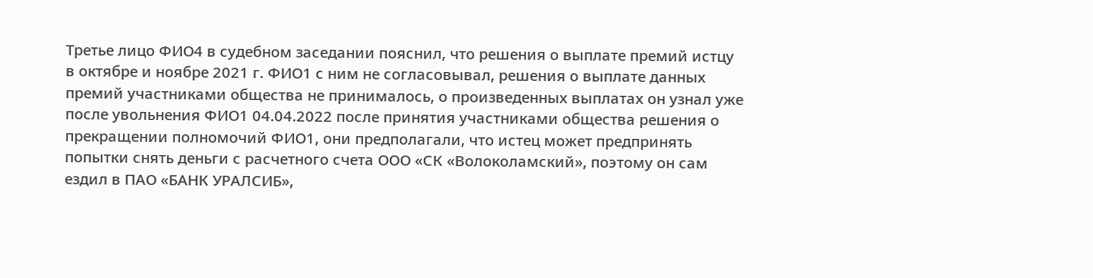Третье лицо ФИО4 в судебном заседании пояснил, что решения о выплате премий истцу в октябре и ноябре 2021 г. ФИО1 с ним не согласовывал, решения о выплате данных премий участниками общества не принималось, о произведенных выплатах он узнал уже после увольнения ФИО1 04.04.2022 после принятия участниками общества решения о прекращении полномочий ФИО1, они предполагали, что истец может предпринять попытки снять деньги с расчетного счета ООО «СК «Волоколамский», поэтому он сам ездил в ПАО «БАНК УРАЛСИБ»,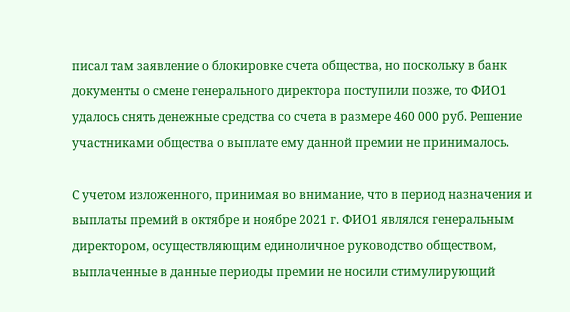писал там заявление о блокировке счета общества, но поскольку в банк документы о смене генерального директора поступили позже, то ФИО1 удалось снять денежные средства со счета в размере 460 000 руб. Решение участниками общества о выплате ему данной премии не принималось.

С учетом изложенного, принимая во внимание, что в период назначения и выплаты премий в октябре и ноябре 2021 г. ФИО1 являлся генеральным директором, осуществляющим единоличное руководство обществом, выплаченные в данные периоды премии не носили стимулирующий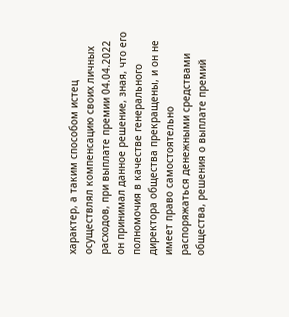характер, а таким способом истец осуществлял компенсацию своих личных расходов, при выплате премии 04.04.2022 он принимал данное решение, зная, что его полномочия в качестве генерального директора общества прекращены, и он не имеет право самостоятельно распоряжаться денежными средствами общества, решения о выплате премий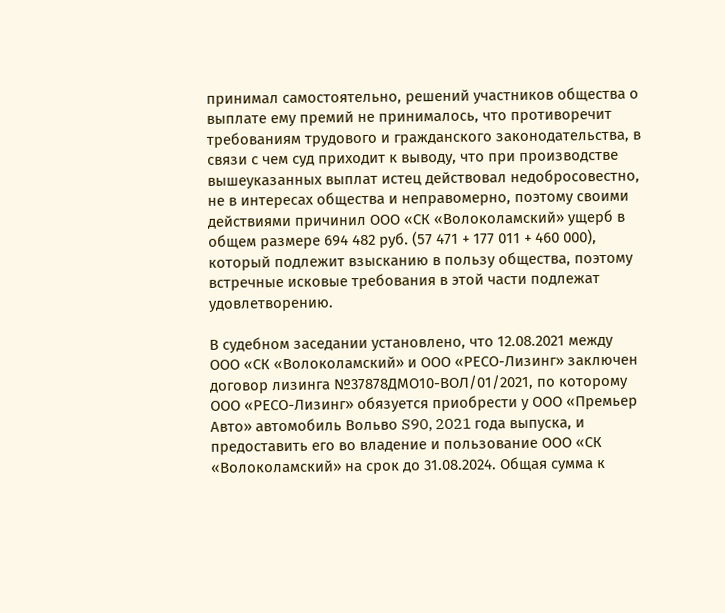принимал самостоятельно, решений участников общества о выплате ему премий не принималось, что противоречит требованиям трудового и гражданского законодательства, в связи с чем суд приходит к выводу, что при производстве вышеуказанных выплат истец действовал недобросовестно, не в интересах общества и неправомерно, поэтому своими действиями причинил ООО «СК «Волоколамский» ущерб в общем размере 694 482 руб. (57 471 + 177 011 + 460 000), который подлежит взысканию в пользу общества, поэтому встречные исковые требования в этой части подлежат удовлетворению.

В судебном заседании установлено, что 12.08.2021 между ООО «СК «Волоколамский» и ООО «РЕСО-Лизинг» заключен договор лизинга №37878ДМО10-ВОЛ/01/2021, по которому ООО «РЕСО-Лизинг» обязуется приобрести у ООО «Премьер Авто» автомобиль Вольво S90, 2021 года выпуска, и предоставить его во владение и пользование ООО «СК «Волоколамский» на срок до 31.08.2024. Общая сумма к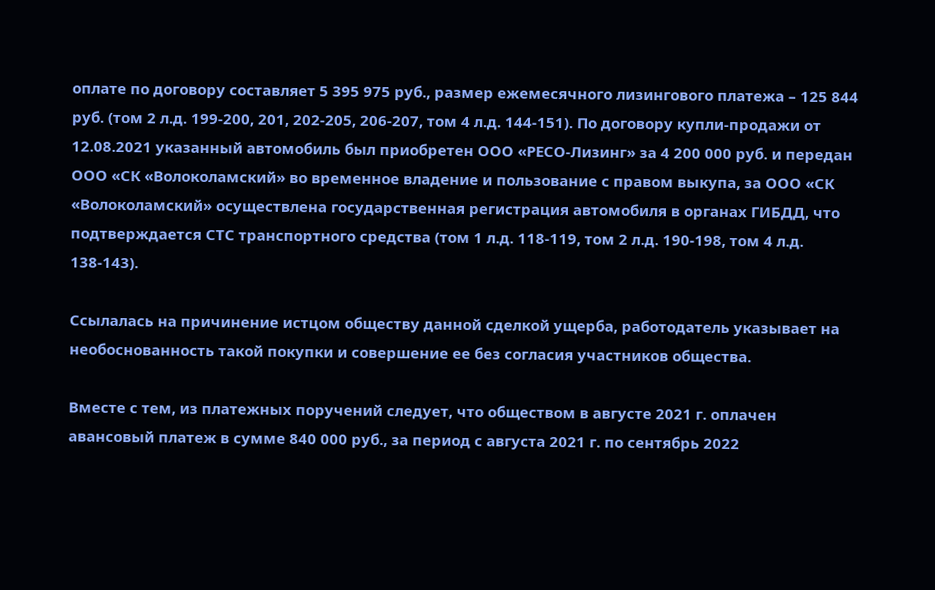оплате по договору составляет 5 395 975 руб., размер ежемесячного лизингового платежа – 125 844 руб. (том 2 л.д. 199-200, 201, 202-205, 206-207, том 4 л.д. 144-151). По договору купли-продажи от 12.08.2021 указанный автомобиль был приобретен ООО «РЕСО-Лизинг» за 4 200 000 руб. и передан ООО «СК «Волоколамский» во временное владение и пользование с правом выкупа, за ООО «СК «Волоколамский» осуществлена государственная регистрация автомобиля в органах ГИБДД, что подтверждается СТС транспортного средства (том 1 л.д. 118-119, том 2 л.д. 190-198, том 4 л.д. 138-143).

Ссылалась на причинение истцом обществу данной сделкой ущерба, работодатель указывает на необоснованность такой покупки и совершение ее без согласия участников общества.

Вместе с тем, из платежных поручений следует, что обществом в августе 2021 г. оплачен авансовый платеж в сумме 840 000 руб., за период с августа 2021 г. по сентябрь 2022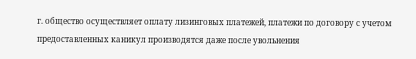г. общество осуществляет оплату лизинговых платежей, платежи по договору с учетом предоставленных каникул производятся даже после увольнения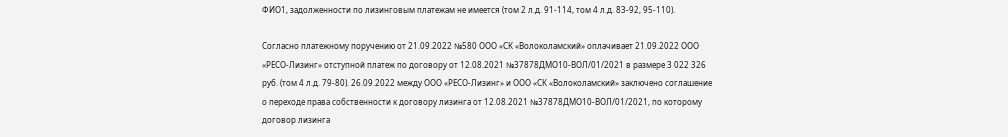ФИО1, задолженности по лизинговым платежам не имеется (том 2 л.д. 91-114, том 4 л.д. 83-92, 95-110).

Согласно платежному поручению от 21.09.2022 №580 ООО «СК «Волоколамский» оплачивает 21.09.2022 ООО «РЕСО-Лизинг» отступной платеж по договору от 12.08.2021 №37878ДМО10-ВОЛ/01/2021 в размере 3 022 326 руб. (том 4 л.д. 79-80). 26.09.2022 между ООО «РЕСО-Лизинг» и ООО «СК «Волоколамский» заключено соглашение о переходе права собственности к договору лизинга от 12.08.2021 №37878ДМО10-ВОЛ/01/2021, по которому договор лизинга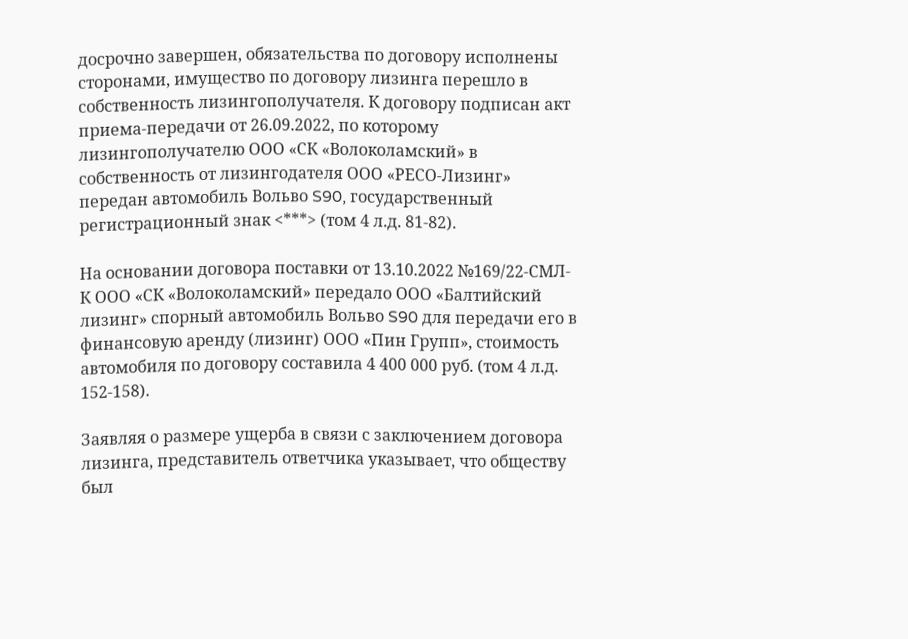досрочно завершен, обязательства по договору исполнены сторонами, имущество по договору лизинга перешло в собственность лизингополучателя. К договору подписан акт приема-передачи от 26.09.2022, по которому лизингополучателю ООО «СК «Волоколамский» в собственность от лизингодателя ООО «РЕСО-Лизинг» передан автомобиль Вольво S90, государственный регистрационный знак <***> (том 4 л.д. 81-82).

На основании договора поставки от 13.10.2022 №169/22-СМЛ-К ООО «СК «Волоколамский» передало ООО «Балтийский лизинг» спорный автомобиль Вольво S90 для передачи его в финансовую аренду (лизинг) ООО «Пин Групп», стоимость автомобиля по договору составила 4 400 000 руб. (том 4 л.д. 152-158).

Заявляя о размере ущерба в связи с заключением договора лизинга, представитель ответчика указывает, что обществу был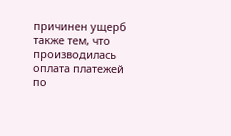причинен ущерб также тем, что производилась оплата платежей по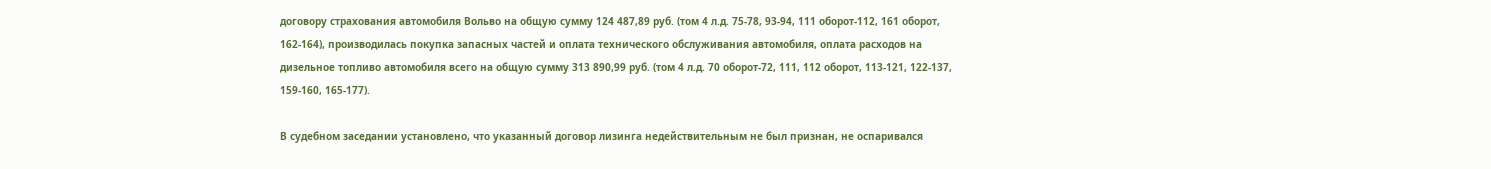договору страхования автомобиля Вольво на общую сумму 124 487,89 руб. (том 4 л.д. 75-78, 93-94, 111 оборот-112, 161 оборот, 162-164), производилась покупка запасных частей и оплата технического обслуживания автомобиля, оплата расходов на дизельное топливо автомобиля всего на общую сумму 313 890,99 руб. (том 4 л.д. 70 оборот-72, 111, 112 оборот, 113-121, 122-137, 159-160, 165-177).

В судебном заседании установлено, что указанный договор лизинга недействительным не был признан, не оспаривался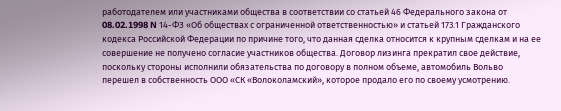работодателем или участниками общества в соответствии со статьей 46 Федерального закона от 08.02.1998 N 14-ФЗ «Об обществах с ограниченной ответственностью» и статьей 173.1 Гражданского кодекса Российской Федерации по причине того, что данная сделка относится к крупным сделкам и на ее совершение не получено согласие участников общества. Договор лизинга прекратил свое действие, поскольку стороны исполнили обязательства по договору в полном объеме, автомобиль Вольво перешел в собственность ООО «СК «Волоколамский», которое продало его по своему усмотрению.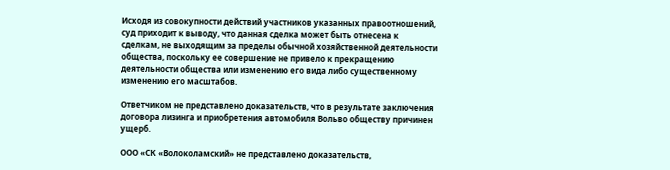Исходя из совокупности действий участников указанных правоотношений, суд приходит к выводу, что данная сделка может быть отнесена к сделкам, не выходящим за пределы обычной хозяйственной деятельности общества, поскольку ее совершение не привело к прекращению деятельности общества или изменению его вида либо существенному изменению его масштабов.

Ответчиком не представлено доказательств, что в результате заключения договора лизинга и приобретения автомобиля Вольво обществу причинен ущерб.

ООО «СК «Волоколамский» не представлено доказательств,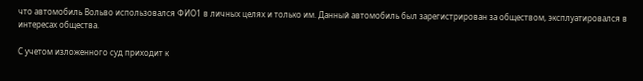что автомобиль Вольво использовался ФИО1 в личных целях и только им. Данный автомобиль был зарегистрирован за обществом, эксплуатировался в интересах общества.

С учетом изложенного суд приходит к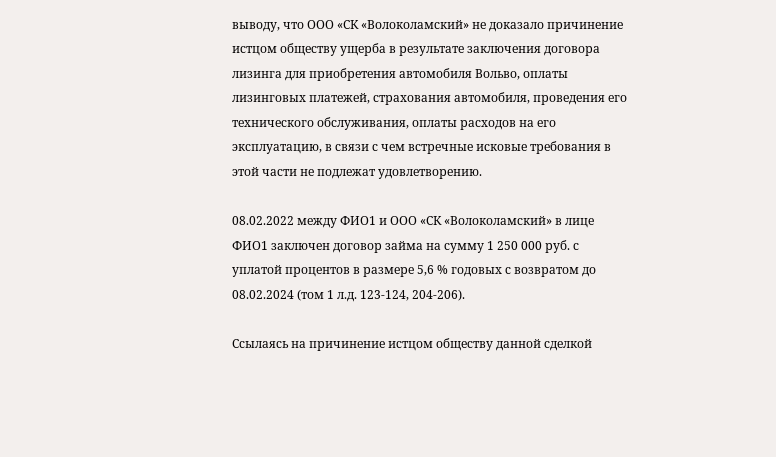выводу, что ООО «СК «Волоколамский» не доказало причинение истцом обществу ущерба в результате заключения договора лизинга для приобретения автомобиля Вольво, оплаты лизинговых платежей, страхования автомобиля, проведения его технического обслуживания, оплаты расходов на его эксплуатацию, в связи с чем встречные исковые требования в этой части не подлежат удовлетворению.

08.02.2022 между ФИО1 и ООО «СК «Волоколамский» в лице ФИО1 заключен договор займа на сумму 1 250 000 руб. с уплатой процентов в размере 5,6 % годовых с возвратом до 08.02.2024 (том 1 л.д. 123-124, 204-206).

Ссылаясь на причинение истцом обществу данной сделкой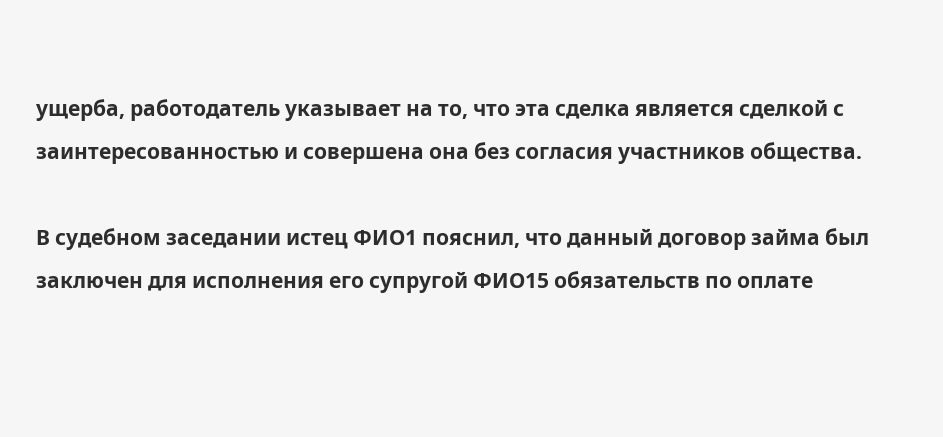ущерба, работодатель указывает на то, что эта сделка является сделкой с заинтересованностью и совершена она без согласия участников общества.

В судебном заседании истец ФИО1 пояснил, что данный договор займа был заключен для исполнения его супругой ФИО15 обязательств по оплате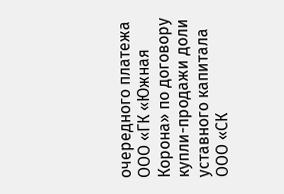очередного платежа ООО «ГК «Южная Корона» по договору купли-продажи доли уставного капитала ООО «СК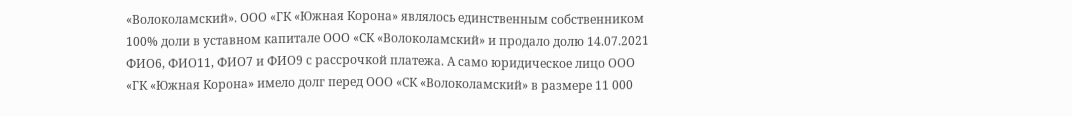«Волоколамский». ООО «ГК «Южная Корона» являлось единственным собственником 100% доли в уставном капитале ООО «СК «Волоколамский» и продало долю 14.07.2021 ФИО6, ФИО11, ФИО7 и ФИО9 с рассрочкой платежа. А само юридическое лицо ООО «ГК «Южная Корона» имело долг перед ООО «СК «Волоколамский» в размере 11 000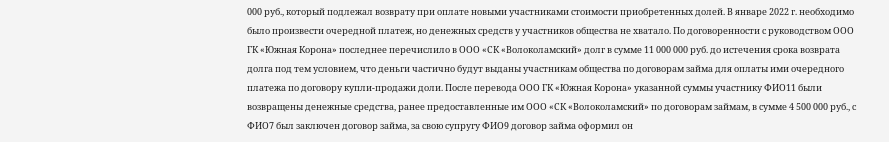000 руб., который подлежал возврату при оплате новыми участниками стоимости приобретенных долей. В январе 2022 г. необходимо было произвести очередной платеж, но денежных средств у участников общества не хватало. По договоренности с руководством ООО ГК «Южная Корона» последнее перечислило в ООО «СК «Волоколамский» долг в сумме 11 000 000 руб. до истечения срока возврата долга под тем условием, что деньги частично будут выданы участникам общества по договорам займа для оплаты ими очередного платежа по договору купли-продажи доли. После перевода ООО ГК «Южная Корона» указанной суммы участнику ФИО11 были возвращены денежные средства, ранее предоставленные им ООО «СК «Волоколамский» по договорам займам, в сумме 4 500 000 руб., с ФИО7 был заключен договор займа, за свою супругу ФИО9 договор займа оформил он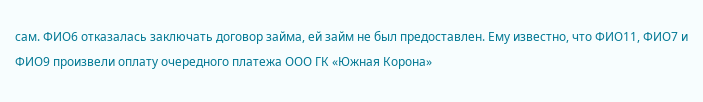сам. ФИО6 отказалась заключать договор займа, ей займ не был предоставлен. Ему известно, что ФИО11, ФИО7 и ФИО9 произвели оплату очередного платежа ООО ГК «Южная Корона»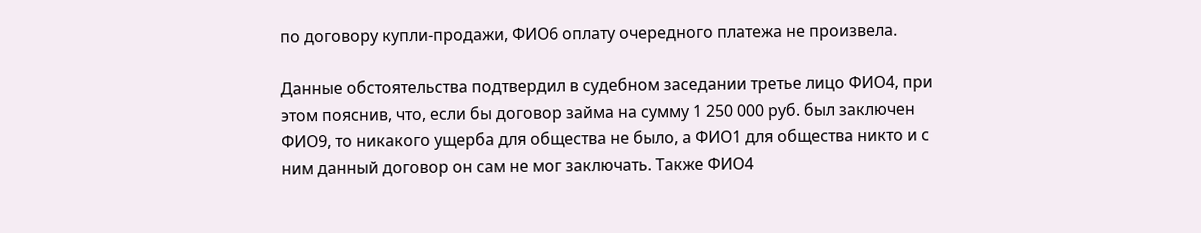по договору купли-продажи, ФИО6 оплату очередного платежа не произвела.

Данные обстоятельства подтвердил в судебном заседании третье лицо ФИО4, при этом пояснив, что, если бы договор займа на сумму 1 250 000 руб. был заключен ФИО9, то никакого ущерба для общества не было, а ФИО1 для общества никто и с ним данный договор он сам не мог заключать. Также ФИО4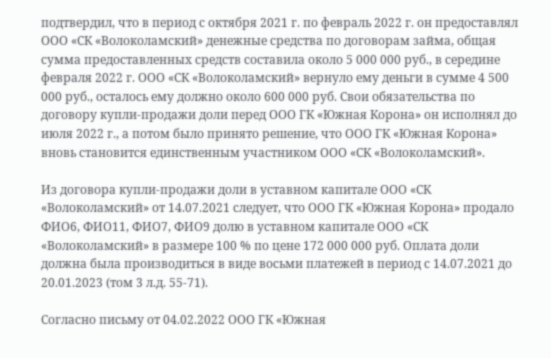подтвердил, что в период с октября 2021 г. по февраль 2022 г. он предоставлял ООО «СК «Волоколамский» денежные средства по договорам займа, общая сумма предоставленных средств составила около 5 000 000 руб., в середине февраля 2022 г. ООО «СК «Волоколамский» вернуло ему деньги в сумме 4 500 000 руб., осталось ему должно около 600 000 руб. Свои обязательства по договору купли-продажи доли перед ООО ГК «Южная Корона» он исполнял до июля 2022 г., а потом было принято решение, что ООО ГК «Южная Корона» вновь становится единственным участником ООО «СК «Волоколамский».

Из договора купли-продажи доли в уставном капитале ООО «СК «Волоколамский» от 14.07.2021 следует, что ООО ГК «Южная Корона» продало ФИО6, ФИО11, ФИО7, ФИО9 долю в уставном капитале ООО «СК «Волоколамский» в размере 100 % по цене 172 000 000 руб. Оплата доли должна была производиться в виде восьми платежей в период с 14.07.2021 до 20.01.2023 (том 3 л.д. 55-71).

Согласно письму от 04.02.2022 ООО ГК «Южная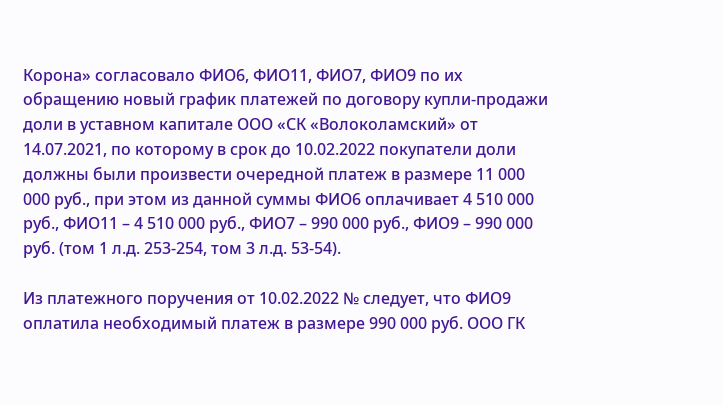Корона» согласовало ФИО6, ФИО11, ФИО7, ФИО9 по их обращению новый график платежей по договору купли-продажи доли в уставном капитале ООО «СК «Волоколамский» от 14.07.2021, по которому в срок до 10.02.2022 покупатели доли должны были произвести очередной платеж в размере 11 000 000 руб., при этом из данной суммы ФИО6 оплачивает 4 510 000 руб., ФИО11 – 4 510 000 руб., ФИО7 – 990 000 руб., ФИО9 – 990 000 руб. (том 1 л.д. 253-254, том 3 л.д. 53-54).

Из платежного поручения от 10.02.2022 № следует, что ФИО9 оплатила необходимый платеж в размере 990 000 руб. ООО ГК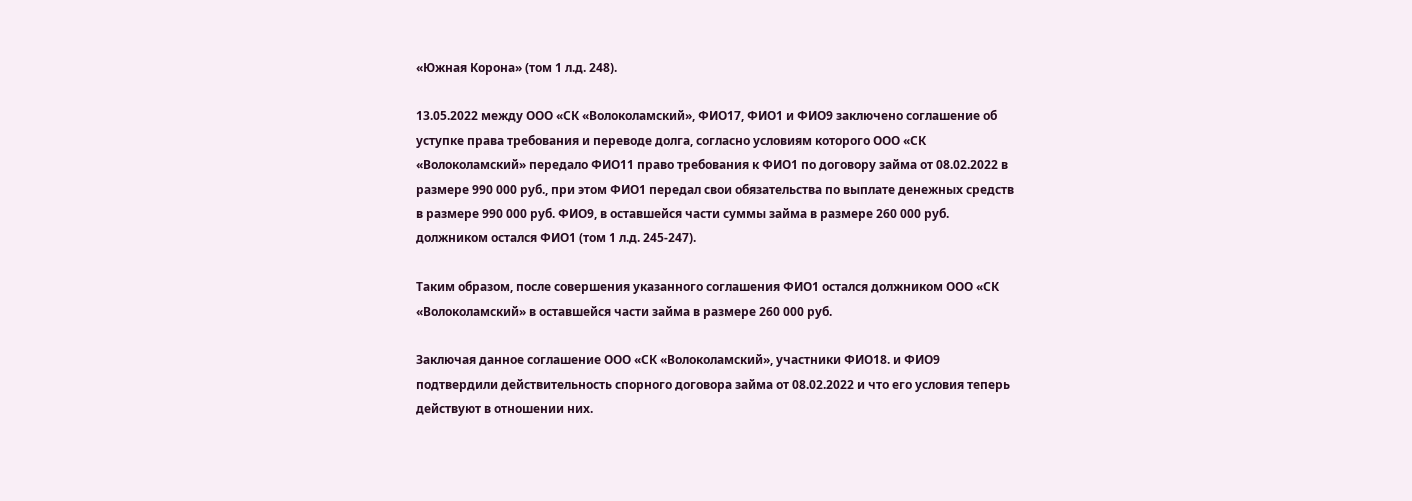«Южная Корона» (том 1 л.д. 248).

13.05.2022 между ООО «СК «Волоколамский», ФИО17, ФИО1 и ФИО9 заключено соглашение об уступке права требования и переводе долга, согласно условиям которого ООО «СК «Волоколамский» передало ФИО11 право требования к ФИО1 по договору займа от 08.02.2022 в размере 990 000 руб., при этом ФИО1 передал свои обязательства по выплате денежных средств в размере 990 000 руб. ФИО9, в оставшейся части суммы займа в размере 260 000 руб. должником остался ФИО1 (том 1 л.д. 245-247).

Таким образом, после совершения указанного соглашения ФИО1 остался должником ООО «СК «Волоколамский» в оставшейся части займа в размере 260 000 руб.

Заключая данное соглашение ООО «СК «Волоколамский», участники ФИО18. и ФИО9 подтвердили действительность спорного договора займа от 08.02.2022 и что его условия теперь действуют в отношении них.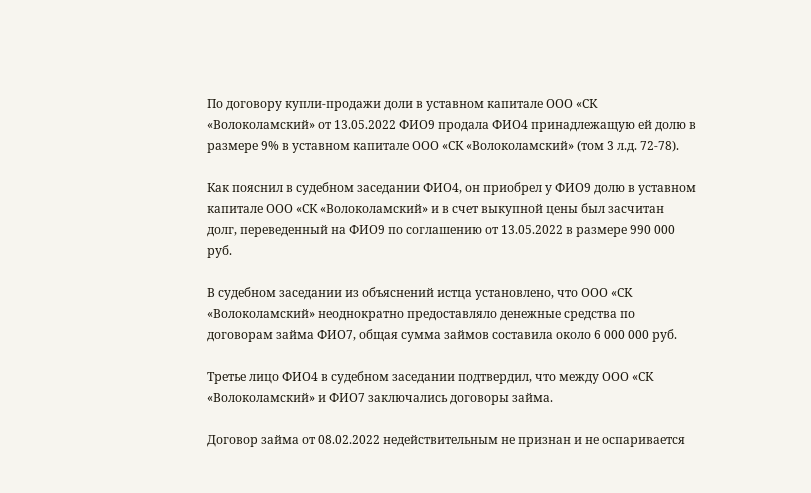По договору купли-продажи доли в уставном капитале ООО «СК «Волоколамский» от 13.05.2022 ФИО9 продала ФИО4 принадлежащую ей долю в размере 9% в уставном капитале ООО «СК «Волоколамский» (том 3 л.д. 72-78).

Как пояснил в судебном заседании ФИО4, он приобрел у ФИО9 долю в уставном капитале ООО «СК «Волоколамский» и в счет выкупной цены был засчитан долг, переведенный на ФИО9 по соглашению от 13.05.2022 в размере 990 000 руб.

В судебном заседании из объяснений истца установлено, что ООО «СК «Волоколамский» неоднократно предоставляло денежные средства по договорам займа ФИО7, общая сумма займов составила около 6 000 000 руб.

Третье лицо ФИО4 в судебном заседании подтвердил, что между ООО «СК «Волоколамский» и ФИО7 заключались договоры займа.

Договор займа от 08.02.2022 недействительным не признан и не оспаривается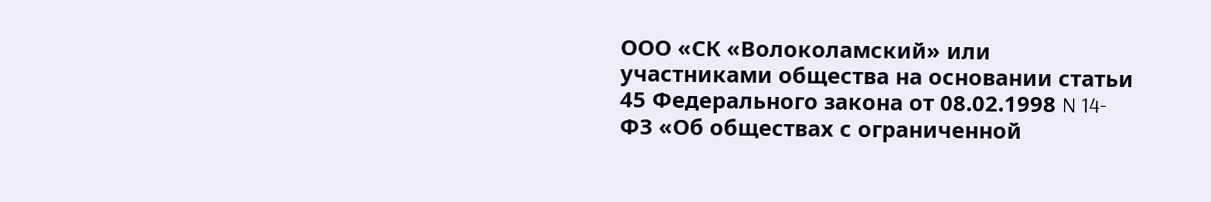ООО «СК «Волоколамский» или участниками общества на основании статьи 45 Федерального закона от 08.02.1998 N 14-ФЗ «Об обществах с ограниченной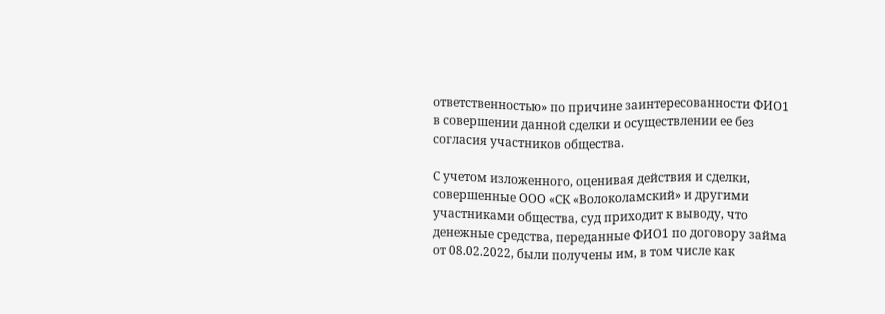ответственностью» по причине заинтересованности ФИО1 в совершении данной сделки и осуществлении ее без согласия участников общества.

С учетом изложенного, оценивая действия и сделки, совершенные ООО «СК «Волоколамский» и другими участниками общества, суд приходит к выводу, что денежные средства, переданные ФИО1 по договору займа от 08.02.2022, были получены им, в том числе как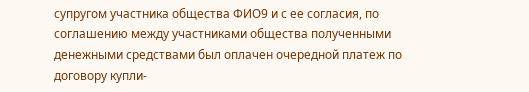супругом участника общества ФИО9 и с ее согласия, по соглашению между участниками общества полученными денежными средствами был оплачен очередной платеж по договору купли-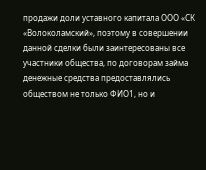продажи доли уставного капитала ООО «СК «Волоколамский», поэтому в совершении данной сделки были заинтересованы все участники общества, по договорам займа денежные средства предоставлялись обществом не только ФИО1, но и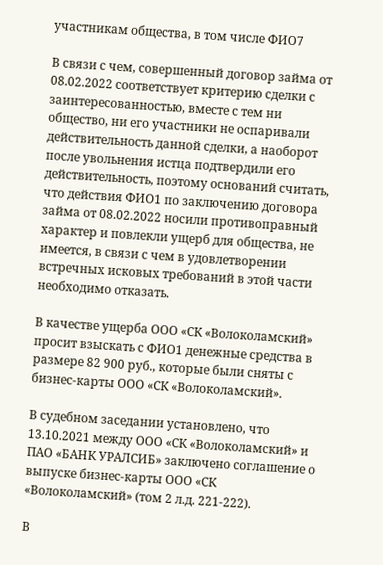участникам общества, в том числе ФИО7

В связи с чем, совершенный договор займа от 08.02.2022 соответствует критерию сделки с заинтересованностью, вместе с тем ни общество, ни его участники не оспаривали действительность данной сделки, а наоборот после увольнения истца подтвердили его действительность, поэтому оснований считать, что действия ФИО1 по заключению договора займа от 08.02.2022 носили противоправный характер и повлекли ущерб для общества, не имеется, в связи с чем в удовлетворении встречных исковых требований в этой части необходимо отказать.

В качестве ущерба ООО «СК «Волоколамский» просит взыскать с ФИО1 денежные средства в размере 82 900 руб., которые были сняты с бизнес-карты ООО «СК «Волоколамский».

В судебном заседании установлено, что 13.10.2021 между ООО «СК «Волоколамский» и ПАО «БАНК УРАЛСИБ» заключено соглашение о выпуске бизнес-карты ООО «СК «Волоколамский» (том 2 л.д. 221-222).

В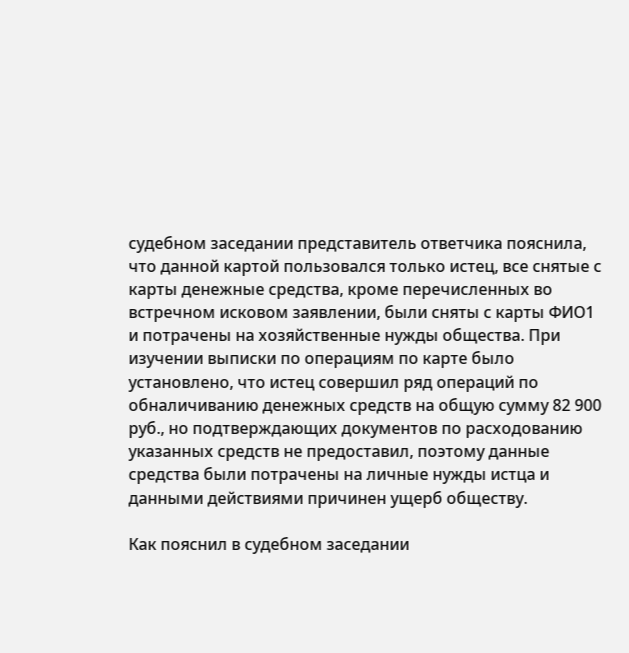судебном заседании представитель ответчика пояснила, что данной картой пользовался только истец, все снятые с карты денежные средства, кроме перечисленных во встречном исковом заявлении, были сняты с карты ФИО1 и потрачены на хозяйственные нужды общества. При изучении выписки по операциям по карте было установлено, что истец совершил ряд операций по обналичиванию денежных средств на общую сумму 82 900 руб., но подтверждающих документов по расходованию указанных средств не предоставил, поэтому данные средства были потрачены на личные нужды истца и данными действиями причинен ущерб обществу.

Как пояснил в судебном заседании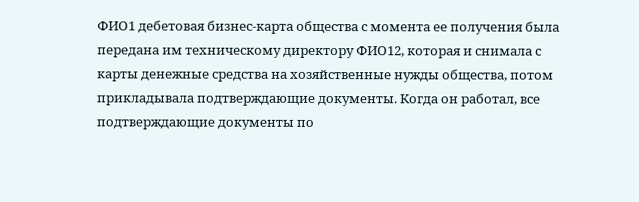ФИО1 дебетовая бизнес-карта общества с момента ее получения была передана им техническому директору ФИО12, которая и снимала с карты денежные средства на хозяйственные нужды общества, потом прикладывала подтверждающие документы. Когда он работал, все подтверждающие документы по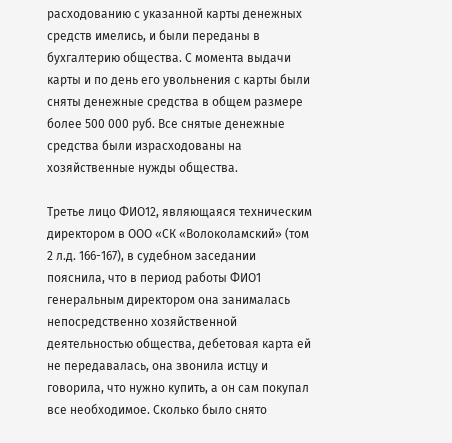расходованию с указанной карты денежных средств имелись, и были переданы в бухгалтерию общества. С момента выдачи карты и по день его увольнения с карты были сняты денежные средства в общем размере более 500 000 руб. Все снятые денежные средства были израсходованы на хозяйственные нужды общества.

Третье лицо ФИО12, являющаяся техническим директором в ООО «СК «Волоколамский» (том 2 л.д. 166-167), в судебном заседании пояснила, что в период работы ФИО1 генеральным директором она занималась непосредственно хозяйственной деятельностью общества, дебетовая карта ей не передавалась, она звонила истцу и говорила, что нужно купить, а он сам покупал все необходимое. Сколько было снято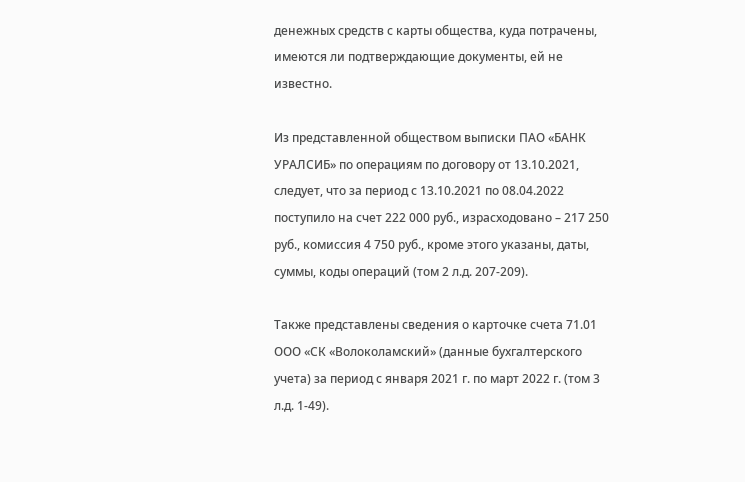денежных средств с карты общества, куда потрачены, имеются ли подтверждающие документы, ей не известно.

Из представленной обществом выписки ПАО «БАНК УРАЛСИБ» по операциям по договору от 13.10.2021, следует, что за период с 13.10.2021 по 08.04.2022 поступило на счет 222 000 руб., израсходовано – 217 250 руб., комиссия 4 750 руб., кроме этого указаны, даты, суммы, коды операций (том 2 л.д. 207-209).

Также представлены сведения о карточке счета 71.01 ООО «СК «Волоколамский» (данные бухгалтерского учета) за период с января 2021 г. по март 2022 г. (том 3 л.д. 1-49).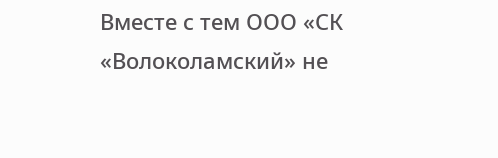Вместе с тем ООО «СК «Волоколамский» не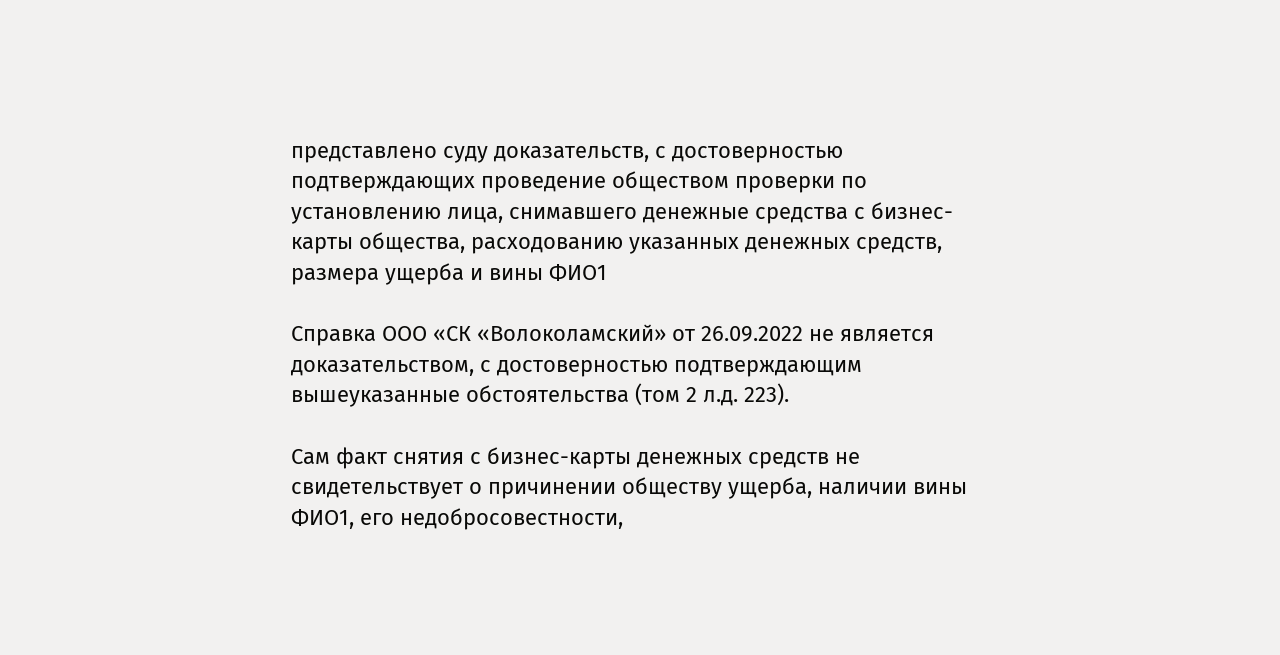представлено суду доказательств, с достоверностью подтверждающих проведение обществом проверки по установлению лица, снимавшего денежные средства с бизнес-карты общества, расходованию указанных денежных средств, размера ущерба и вины ФИО1

Справка ООО «СК «Волоколамский» от 26.09.2022 не является доказательством, с достоверностью подтверждающим вышеуказанные обстоятельства (том 2 л.д. 223).

Сам факт снятия с бизнес-карты денежных средств не свидетельствует о причинении обществу ущерба, наличии вины ФИО1, его недобросовестности,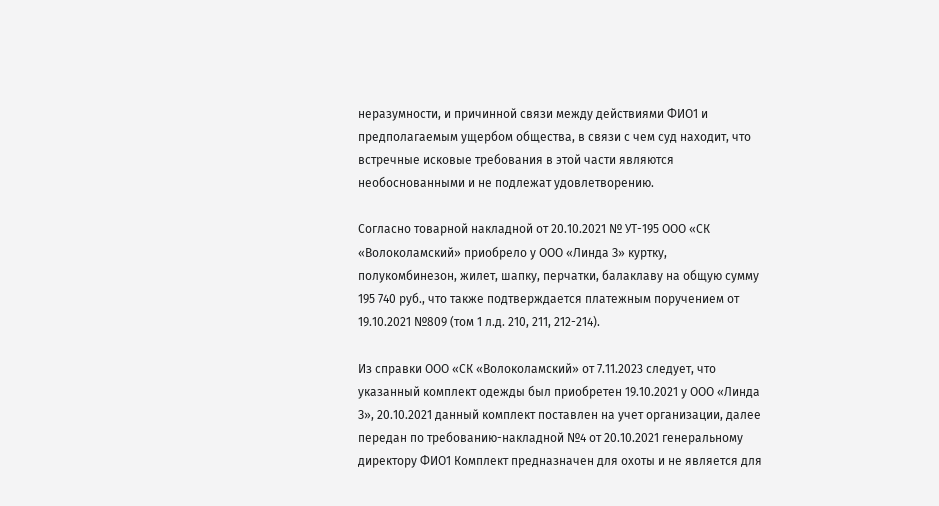неразумности, и причинной связи между действиями ФИО1 и предполагаемым ущербом общества, в связи с чем суд находит, что встречные исковые требования в этой части являются необоснованными и не подлежат удовлетворению.

Согласно товарной накладной от 20.10.2021 № УТ-195 ООО «СК «Волоколамский» приобрело у ООО «Линда З» куртку, полукомбинезон, жилет, шапку, перчатки, балаклаву на общую сумму 195 740 руб., что также подтверждается платежным поручением от 19.10.2021 №809 (том 1 л.д. 210, 211, 212-214).

Из справки ООО «СК «Волоколамский» от 7.11.2023 следует, что указанный комплект одежды был приобретен 19.10.2021 у ООО «Линда З», 20.10.2021 данный комплект поставлен на учет организации, далее передан по требованию-накладной №4 от 20.10.2021 генеральному директору ФИО1 Комплект предназначен для охоты и не является для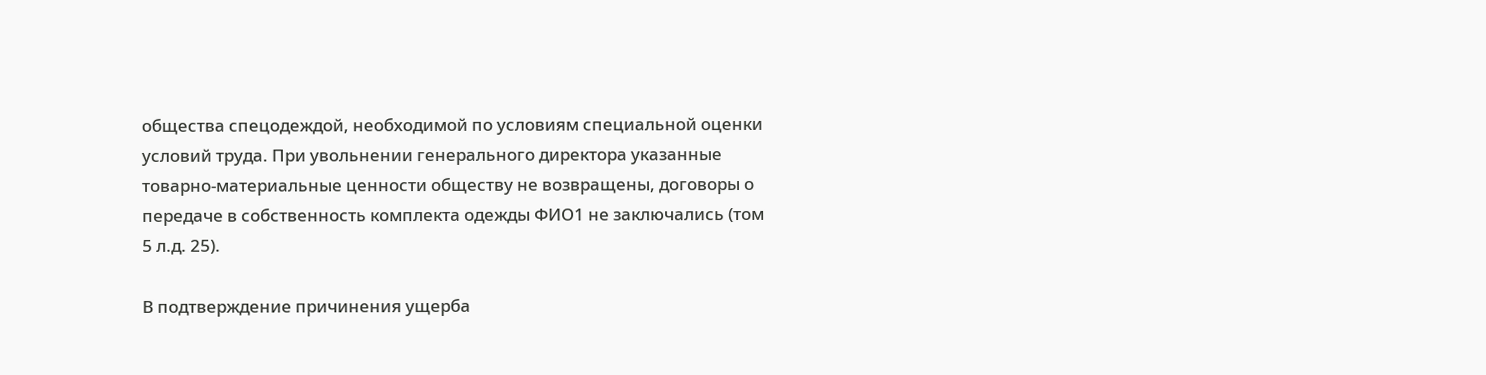общества спецодеждой, необходимой по условиям специальной оценки условий труда. При увольнении генерального директора указанные товарно-материальные ценности обществу не возвращены, договоры о передаче в собственность комплекта одежды ФИО1 не заключались (том 5 л.д. 25).

В подтверждение причинения ущерба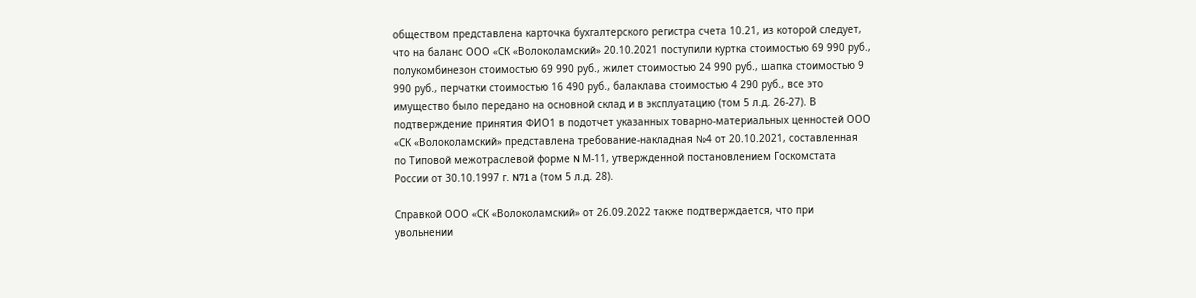обществом представлена карточка бухгалтерского регистра счета 10.21, из которой следует, что на баланс ООО «СК «Волоколамский» 20.10.2021 поступили куртка стоимостью 69 990 руб., полукомбинезон стоимостью 69 990 руб., жилет стоимостью 24 990 руб., шапка стоимостью 9 990 руб., перчатки стоимостью 16 490 руб., балаклава стоимостью 4 290 руб., все это имущество было передано на основной склад и в эксплуатацию (том 5 л.д. 26-27). В подтверждение принятия ФИО1 в подотчет указанных товарно-материальных ценностей ООО «СК «Волоколамский» представлена требование-накладная №4 от 20.10.2021, составленная по Типовой межотраслевой форме N М-11, утвержденной постановлением Госкомстата России от 30.10.1997 г. N71 а (том 5 л.д. 28).

Справкой ООО «СК «Волоколамский» от 26.09.2022 также подтверждается, что при увольнении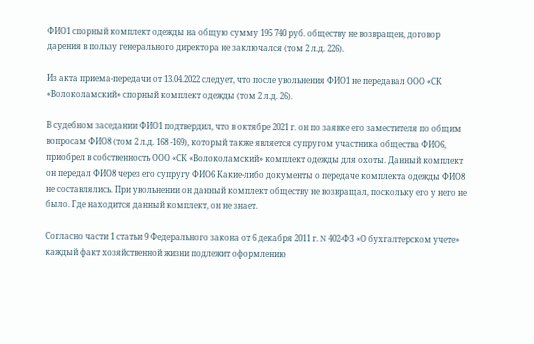ФИО1 спорный комплект одежды на общую сумму 195 740 руб. обществу не возвращен, договор дарения в пользу генерального директора не заключался (том 2 л.д. 226).

Из акта приема-передачи от 13.04.2022 следует, что после увольнения ФИО1 не передавал ООО «СК «Волоколамский» спорный комплект одежды (том 2 л.д. 26).

В судебном заседании ФИО1 подтвердил, что в октябре 2021 г. он по заявке его заместителя по общим вопросам ФИО8 (том 2 л.д. 168 -169), который также является супругом участника общества ФИО6, приобрел в собственность ООО «СК «Волоколамский» комплект одежды для охоты. Данный комплект он передал ФИО8 через его супругу ФИО6 Какие-либо документы о передаче комплекта одежды ФИО8 не составлялись. При увольнении он данный комплект обществу не возвращал, поскольку его у него не было. Где находится данный комплект, он не знает.

Согласно части 1 статьи 9 Федерального закона от 6 декабря 2011 г. N 402-ФЗ «О бухгалтерском учете» каждый факт хозяйственной жизни подлежит оформлению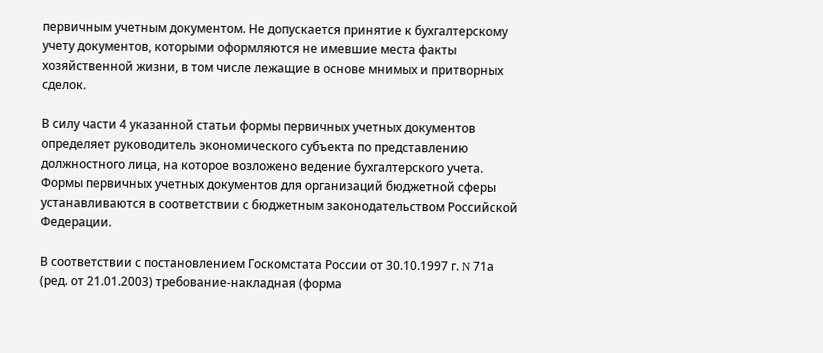первичным учетным документом. Не допускается принятие к бухгалтерскому учету документов, которыми оформляются не имевшие места факты хозяйственной жизни, в том числе лежащие в основе мнимых и притворных сделок.

В силу части 4 указанной статьи формы первичных учетных документов определяет руководитель экономического субъекта по представлению должностного лица, на которое возложено ведение бухгалтерского учета. Формы первичных учетных документов для организаций бюджетной сферы устанавливаются в соответствии с бюджетным законодательством Российской Федерации.

В соответствии с постановлением Госкомстата России от 30.10.1997 г. N 71а (ред. от 21.01.2003) требование-накладная (форма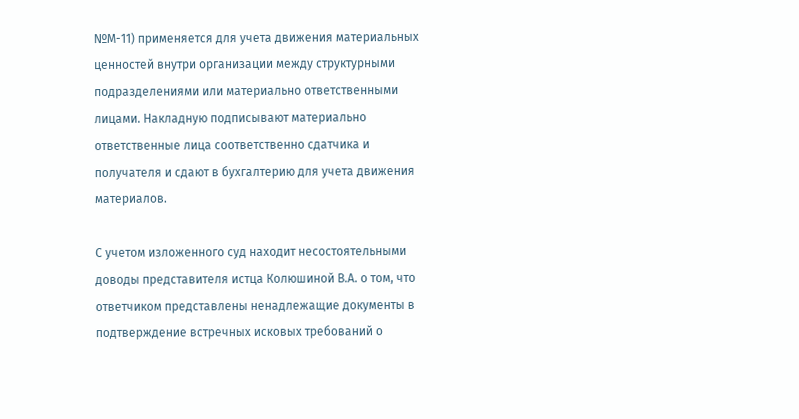№М-11) применяется для учета движения материальных ценностей внутри организации между структурными подразделениями или материально ответственными лицами. Накладную подписывают материально ответственные лица соответственно сдатчика и получателя и сдают в бухгалтерию для учета движения материалов.

С учетом изложенного суд находит несостоятельными доводы представителя истца Колюшиной В.А. о том, что ответчиком представлены ненадлежащие документы в подтверждение встречных исковых требований о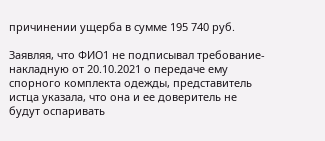причинении ущерба в сумме 195 740 руб.

Заявляя, что ФИО1 не подписывал требование-накладную от 20.10.2021 о передаче ему спорного комплекта одежды, представитель истца указала, что она и ее доверитель не будут оспаривать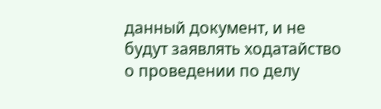данный документ, и не будут заявлять ходатайство о проведении по делу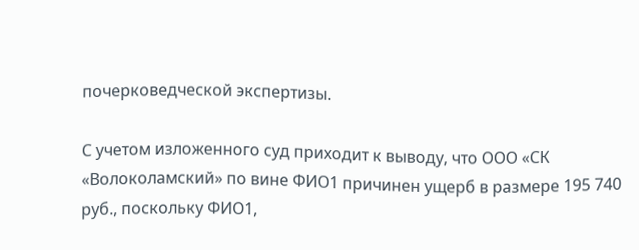почерковедческой экспертизы.

С учетом изложенного суд приходит к выводу, что ООО «СК «Волоколамский» по вине ФИО1 причинен ущерб в размере 195 740 руб., поскольку ФИО1,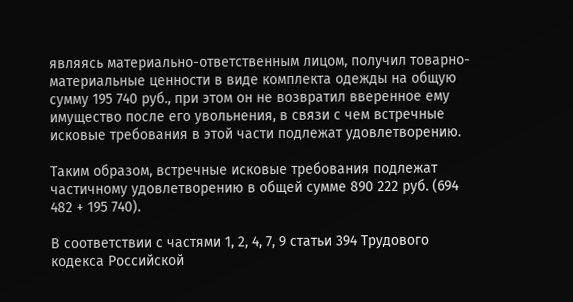являясь материально-ответственным лицом, получил товарно-материальные ценности в виде комплекта одежды на общую сумму 195 740 руб., при этом он не возвратил вверенное ему имущество после его увольнения, в связи с чем встречные исковые требования в этой части подлежат удовлетворению.

Таким образом, встречные исковые требования подлежат частичному удовлетворению в общей сумме 890 222 руб. (694 482 + 195 740).

В соответствии с частями 1, 2, 4, 7, 9 статьи 394 Трудового кодекса Российской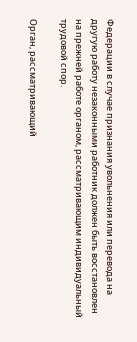Федерации в случае признания увольнения или перевода на другую работу незаконными работник должен быть восстановлен на прежней работе органом, рассматривающим индивидуальный трудовой спор.

Орган, рассматривающий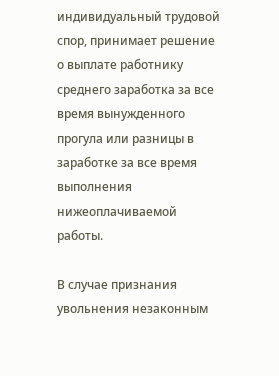индивидуальный трудовой спор, принимает решение о выплате работнику среднего заработка за все время вынужденного прогула или разницы в заработке за все время выполнения нижеоплачиваемой работы.

В случае признания увольнения незаконным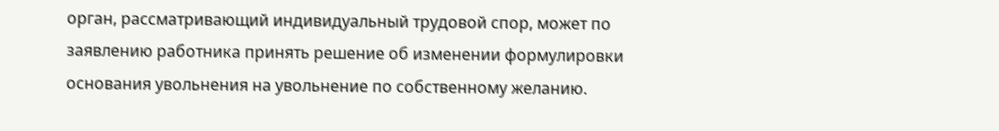орган, рассматривающий индивидуальный трудовой спор, может по заявлению работника принять решение об изменении формулировки основания увольнения на увольнение по собственному желанию.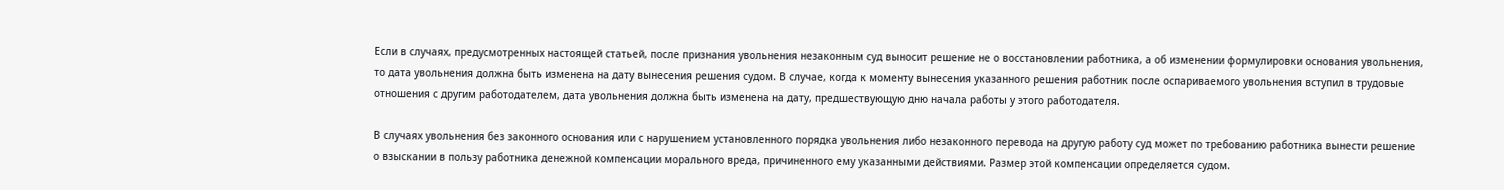Если в случаях, предусмотренных настоящей статьей, после признания увольнения незаконным суд выносит решение не о восстановлении работника, а об изменении формулировки основания увольнения, то дата увольнения должна быть изменена на дату вынесения решения судом. В случае, когда к моменту вынесения указанного решения работник после оспариваемого увольнения вступил в трудовые отношения с другим работодателем, дата увольнения должна быть изменена на дату, предшествующую дню начала работы у этого работодателя.

В случаях увольнения без законного основания или с нарушением установленного порядка увольнения либо незаконного перевода на другую работу суд может по требованию работника вынести решение о взыскании в пользу работника денежной компенсации морального вреда, причиненного ему указанными действиями. Размер этой компенсации определяется судом.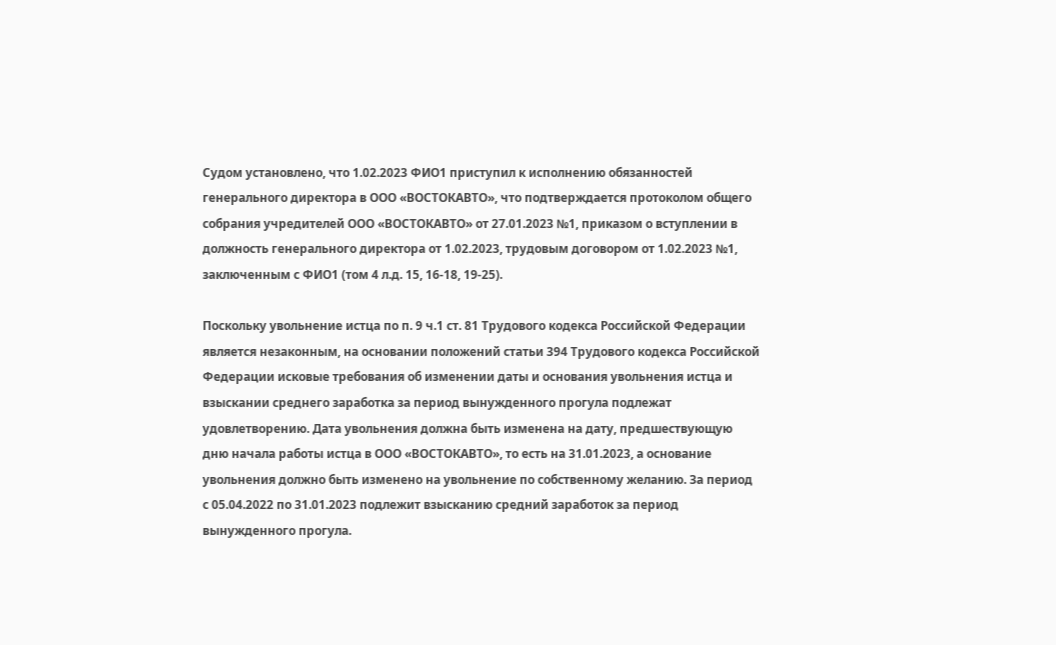Судом установлено, что 1.02.2023 ФИО1 приступил к исполнению обязанностей генерального директора в ООО «ВОСТОКАВТО», что подтверждается протоколом общего собрания учредителей ООО «ВОСТОКАВТО» от 27.01.2023 №1, приказом о вступлении в должность генерального директора от 1.02.2023, трудовым договором от 1.02.2023 №1, заключенным с ФИО1 (том 4 л.д. 15, 16-18, 19-25).

Поскольку увольнение истца по п. 9 ч.1 ст. 81 Трудового кодекса Российской Федерации является незаконным, на основании положений статьи 394 Трудового кодекса Российской Федерации исковые требования об изменении даты и основания увольнения истца и взыскании среднего заработка за период вынужденного прогула подлежат удовлетворению. Дата увольнения должна быть изменена на дату, предшествующую дню начала работы истца в ООО «ВОСТОКАВТО», то есть на 31.01.2023, а основание увольнения должно быть изменено на увольнение по собственному желанию. За период с 05.04.2022 по 31.01.2023 подлежит взысканию средний заработок за период вынужденного прогула.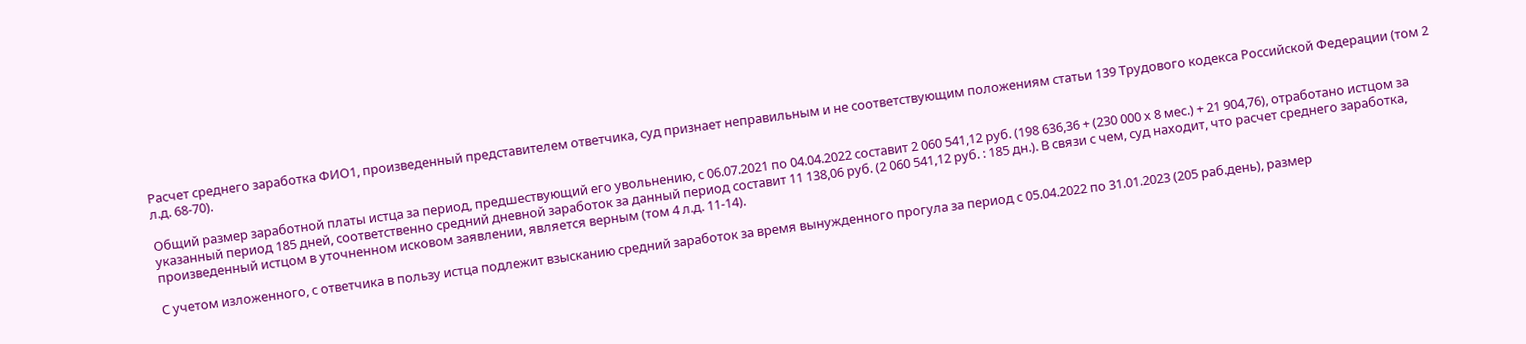Расчет среднего заработка ФИО1, произведенный представителем ответчика, суд признает неправильным и не соответствующим положениям статьи 139 Трудового кодекса Российской Федерации (том 2 л.д. 68-70).

Общий размер заработной платы истца за период, предшествующий его увольнению, с 06.07.2021 по 04.04.2022 составит 2 060 541,12 руб. (198 636,36 + (230 000 х 8 мес.) + 21 904,76), отработано истцом за указанный период 185 дней, соответственно средний дневной заработок за данный период составит 11 138,06 руб. (2 060 541,12 руб. : 185 дн.). В связи с чем, суд находит, что расчет среднего заработка, произведенный истцом в уточненном исковом заявлении, является верным (том 4 л.д. 11-14).

С учетом изложенного, с ответчика в пользу истца подлежит взысканию средний заработок за время вынужденного прогула за период с 05.04.2022 по 31.01.2023 (205 раб.день), размер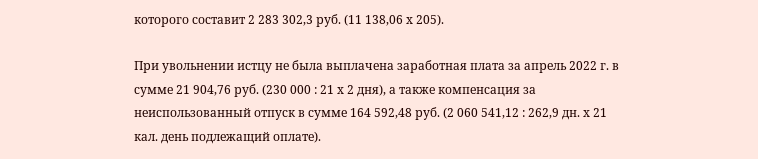которого составит 2 283 302,3 руб. (11 138,06 х 205).

При увольнении истцу не была выплачена заработная плата за апрель 2022 г. в сумме 21 904,76 руб. (230 000 : 21 х 2 дня), а также компенсация за неиспользованный отпуск в сумме 164 592,48 руб. (2 060 541,12 : 262,9 дн. х 21 кал. день подлежащий оплате).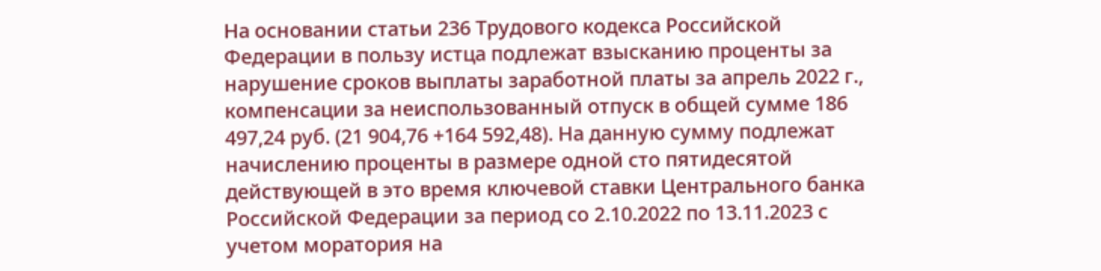На основании статьи 236 Трудового кодекса Российской Федерации в пользу истца подлежат взысканию проценты за нарушение сроков выплаты заработной платы за апрель 2022 г., компенсации за неиспользованный отпуск в общей сумме 186 497,24 руб. (21 904,76 +164 592,48). На данную сумму подлежат начислению проценты в размере одной сто пятидесятой действующей в это время ключевой ставки Центрального банка Российской Федерации за период со 2.10.2022 по 13.11.2023 с учетом моратория на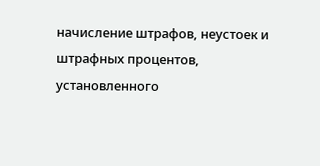начисление штрафов, неустоек и штрафных процентов, установленного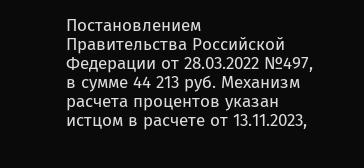Постановлением Правительства Российской Федерации от 28.03.2022 №497, в сумме 44 213 руб. Механизм расчета процентов указан истцом в расчете от 13.11.2023,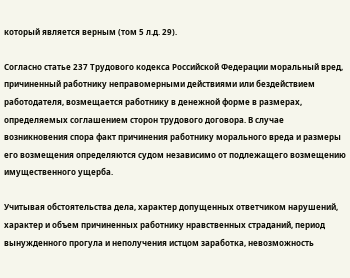который является верным (том 5 л.д. 29).

Согласно статье 237 Трудового кодекса Российской Федерации моральный вред, причиненный работнику неправомерными действиями или бездействием работодателя, возмещается работнику в денежной форме в размерах, определяемых соглашением сторон трудового договора. В случае возникновения спора факт причинения работнику морального вреда и размеры его возмещения определяются судом независимо от подлежащего возмещению имущественного ущерба.

Учитывая обстоятельства дела, характер допущенных ответчиком нарушений, характер и объем причиненных работнику нравственных страданий, период вынужденного прогула и неполучения истцом заработка, невозможность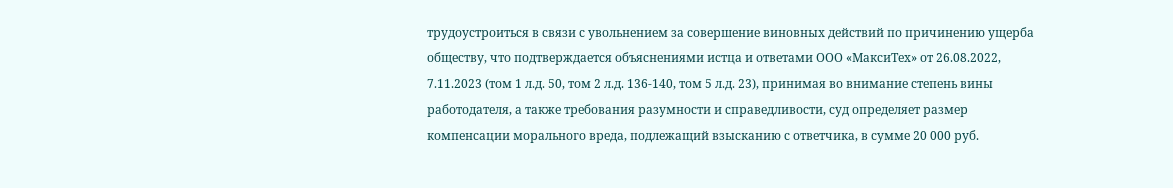трудоустроиться в связи с увольнением за совершение виновных действий по причинению ущерба обществу, что подтверждается объяснениями истца и ответами ООО «МаксиТех» от 26.08.2022, 7.11.2023 (том 1 л.д. 50, том 2 л.д. 136-140, том 5 л.д. 23), принимая во внимание степень вины работодателя, а также требования разумности и справедливости, суд определяет размер компенсации морального вреда, подлежащий взысканию с ответчика, в сумме 20 000 руб.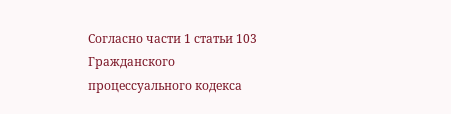Согласно части 1 статьи 103 Гражданского процессуального кодекса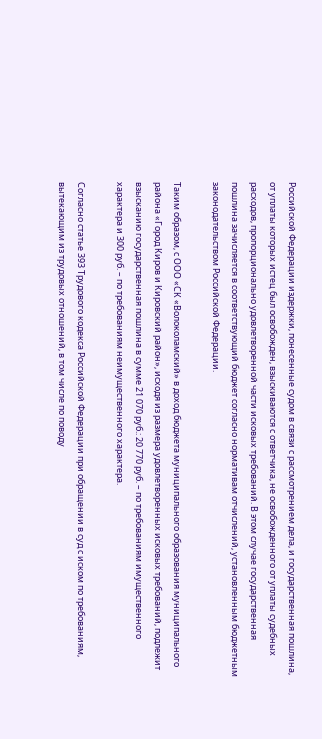Российской Федерации издержки, понесенные судом в связи с рассмотрением дела, и государственная пошлина, от уплаты которых истец был освобожден, взыскиваются с ответчика, не освобожденного от уплаты судебных расходов, пропорционально удовлетворенной части исковых требований. В этом случае государственная пошлина зачисляется в соответствующий бюджет согласно нормативам отчислений, установленным бюджетным законодательством Российской Федерации.

Таким образом, с ООО «СК «Волоколамский» в доход бюджета муниципального образования муниципального района «Город Киров и Кировский район», исходя из размера удовлетворенных исковых требований, подлежит взысканию государственная пошлина в сумме 21 070 руб.: 20 770 руб. – по требованиям имущественного характера и 300 руб. – по требованиям неимущественного характера.

Согласно статье 393 Трудового кодекса Российской Федерации при обращении в суд с иском по требованиям, вытекающим из трудовых отношений, в том числе по поводу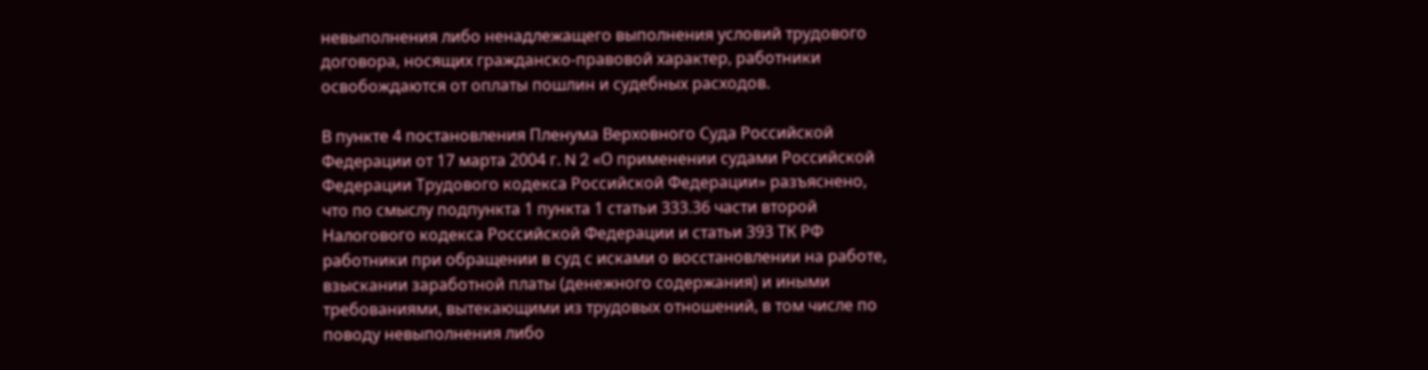невыполнения либо ненадлежащего выполнения условий трудового договора, носящих гражданско-правовой характер, работники освобождаются от оплаты пошлин и судебных расходов.

В пункте 4 постановления Пленума Верховного Суда Российской Федерации от 17 марта 2004 г. N 2 «О применении судами Российской Федерации Трудового кодекса Российской Федерации» разъяснено, что по смыслу подпункта 1 пункта 1 статьи 333.36 части второй Налогового кодекса Российской Федерации и статьи 393 ТК РФ работники при обращении в суд с исками о восстановлении на работе, взыскании заработной платы (денежного содержания) и иными требованиями, вытекающими из трудовых отношений, в том числе по поводу невыполнения либо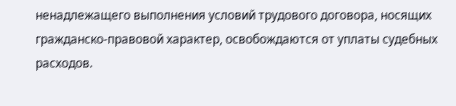ненадлежащего выполнения условий трудового договора, носящих гражданско-правовой характер, освобождаются от уплаты судебных расходов.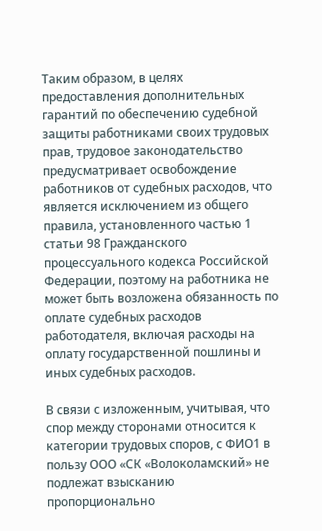Таким образом, в целях предоставления дополнительных гарантий по обеспечению судебной защиты работниками своих трудовых прав, трудовое законодательство предусматривает освобождение работников от судебных расходов, что является исключением из общего правила, установленного частью 1 статьи 98 Гражданского процессуального кодекса Российской Федерации, поэтому на работника не может быть возложена обязанность по оплате судебных расходов работодателя, включая расходы на оплату государственной пошлины и иных судебных расходов.

В связи с изложенным, учитывая, что спор между сторонами относится к категории трудовых споров, с ФИО1 в пользу ООО «СК «Волоколамский» не подлежат взысканию пропорционально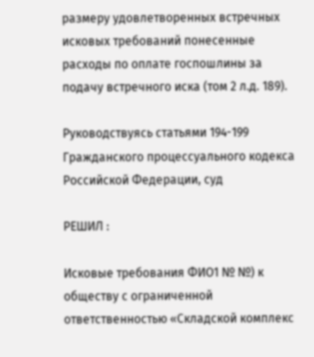размеру удовлетворенных встречных исковых требований понесенные расходы по оплате госпошлины за подачу встречного иска (том 2 л.д. 189).

Руководствуясь статьями 194-199 Гражданского процессуального кодекса Российской Федерации, суд

РЕШИЛ :

Исковые требования ФИО1 № №) к обществу с ограниченной ответственностью «Складской комплекс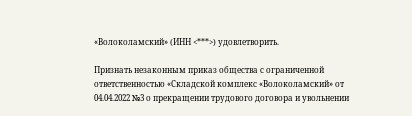«Волоколамский» (ИНН <***>) удовлетворить.

Признать незаконным приказ общества с ограниченной ответственностью «Складской комплекс «Волоколамский» от 04.04.2022 №3 о прекращении трудового договора и увольнении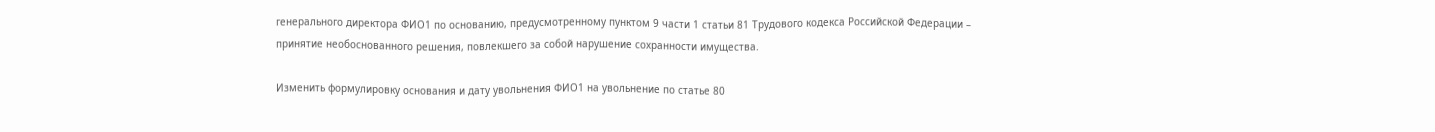генерального директора ФИО1 по основанию, предусмотренному пунктом 9 части 1 статьи 81 Трудового кодекса Российской Федерации – принятие необоснованного решения, повлекшего за собой нарушение сохранности имущества.

Изменить формулировку основания и дату увольнения ФИО1 на увольнение по статье 80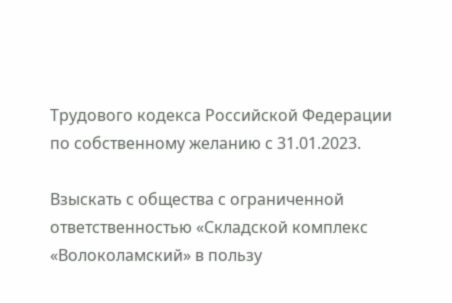Трудового кодекса Российской Федерации по собственному желанию с 31.01.2023.

Взыскать с общества с ограниченной ответственностью «Складской комплекс «Волоколамский» в пользу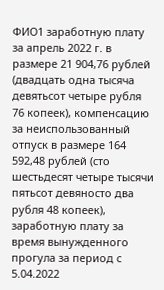ФИО1 заработную плату за апрель 2022 г. в размере 21 904,76 рублей (двадцать одна тысяча девятьсот четыре рубля 76 копеек), компенсацию за неиспользованный отпуск в размере 164 592,48 рублей (сто шестьдесят четыре тысячи пятьсот девяносто два рубля 48 копеек), заработную плату за время вынужденного прогула за период с 5.04.2022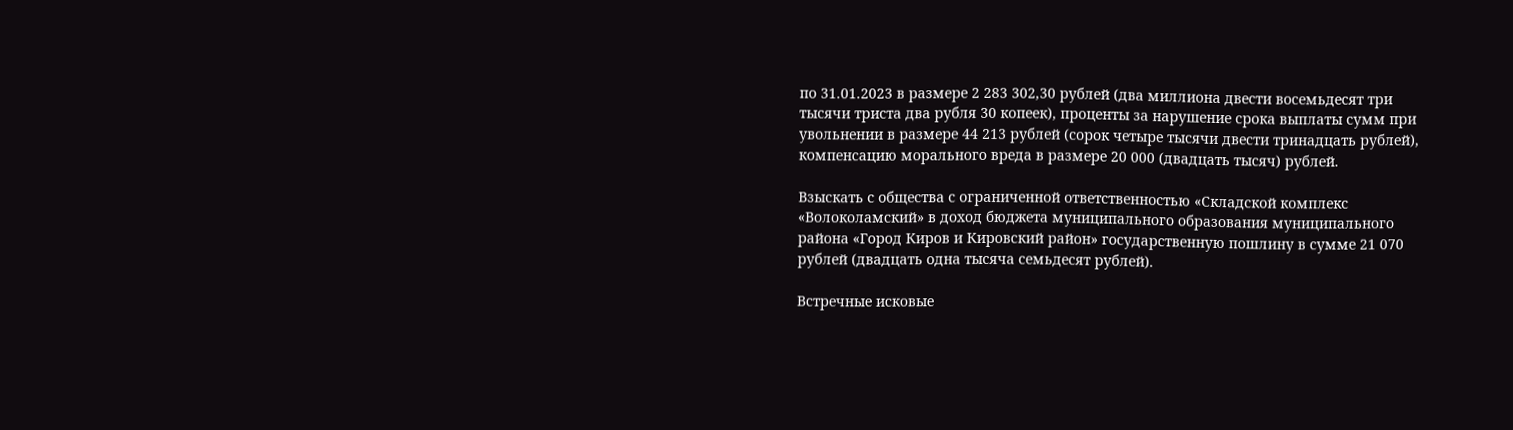по 31.01.2023 в размере 2 283 302,30 рублей (два миллиона двести восемьдесят три тысячи триста два рубля 30 копеек), проценты за нарушение срока выплаты сумм при увольнении в размере 44 213 рублей (сорок четыре тысячи двести тринадцать рублей), компенсацию морального вреда в размере 20 000 (двадцать тысяч) рублей.

Взыскать с общества с ограниченной ответственностью «Складской комплекс «Волоколамский» в доход бюджета муниципального образования муниципального района «Город Киров и Кировский район» государственную пошлину в сумме 21 070 рублей (двадцать одна тысяча семьдесят рублей).

Встречные исковые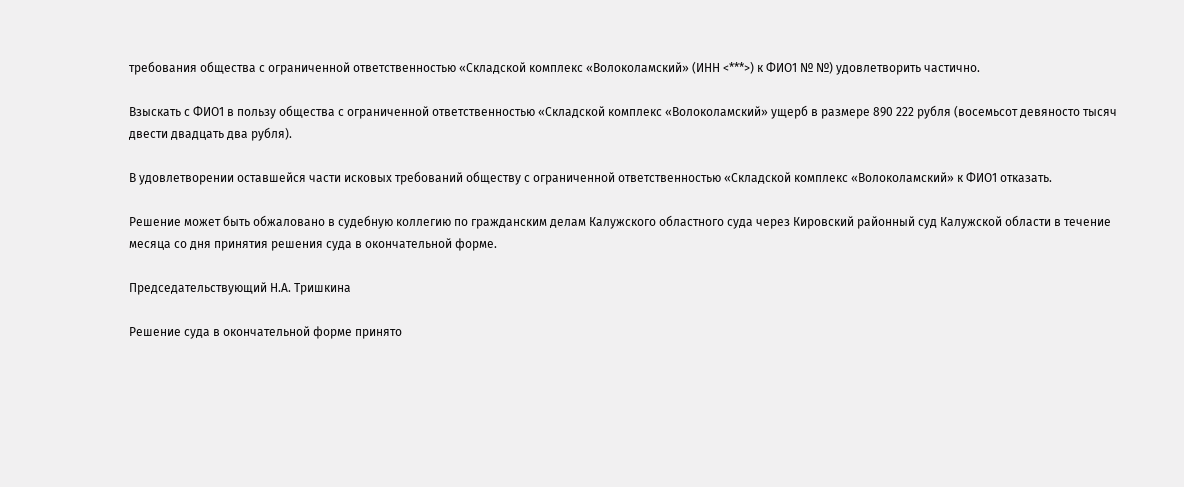требования общества с ограниченной ответственностью «Складской комплекс «Волоколамский» (ИНН <***>) к ФИО1 № №) удовлетворить частично.

Взыскать с ФИО1 в пользу общества с ограниченной ответственностью «Складской комплекс «Волоколамский» ущерб в размере 890 222 рубля (восемьсот девяносто тысяч двести двадцать два рубля).

В удовлетворении оставшейся части исковых требований обществу с ограниченной ответственностью «Складской комплекс «Волоколамский» к ФИО1 отказать.

Решение может быть обжаловано в судебную коллегию по гражданским делам Калужского областного суда через Кировский районный суд Калужской области в течение месяца со дня принятия решения суда в окончательной форме.

Председательствующий Н.А. Тришкина

Решение суда в окончательной форме принято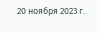20 ноября 2023 г.